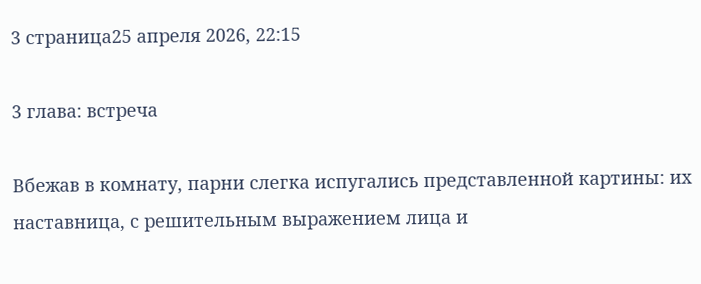3 страница25 апреля 2026, 22:15

3 глава: встреча

Вбежав в комнату, парни слегка испугались представленной картины: их наставница, с решительным выражением лица и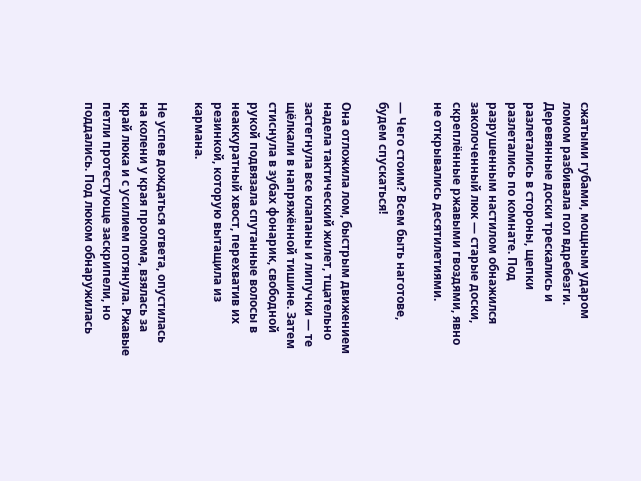сжатыми губами, мощным ударом ломом разбивала пол вдребезги. Деревянные доски трескались и разлетались в стороны, щепки разлетались по комнате. Под разрушенным настилом обнажился заколоченный люк — старые доски, скреплённые ржавыми гвоздями, явно не открывались десятилетиями.

— Чего стоим? Всем быть наготове, будем спускаться!

Она отложила лом, быстрым движением надела тактический жилет, тщательно застегнула все клапаны и липучки — те щёлкали в напряжённой тишине. Затем стиснула в зубах фонарик, свободной рукой подвязала спутанные волосы в неаккуратный хвост, перехватив их резинкой, которую вытащила из кармана.

Не успев дождаться ответа, опустилась на колени у края пролома, взялась за край люка и с усилием потянула. Ржавые петли протестующе заскрипели, но поддались. Под люком обнаружилась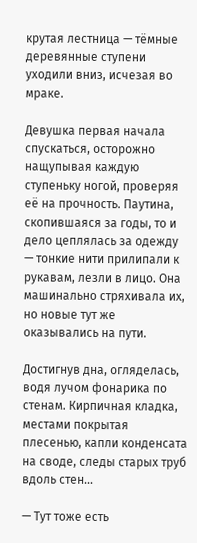крутая лестница — тёмные деревянные ступени уходили вниз, исчезая во мраке.

Девушка первая начала спускаться, осторожно нащупывая каждую ступеньку ногой, проверяя её на прочность. Паутина, скопившаяся за годы, то и дело цеплялась за одежду — тонкие нити прилипали к рукавам, лезли в лицо. Она машинально стряхивала их, но новые тут же оказывались на пути.

Достигнув дна, огляделась, водя лучом фонарика по стенам. Кирпичная кладка, местами покрытая плесенью, капли конденсата на своде, следы старых труб вдоль стен…

— Тут тоже есть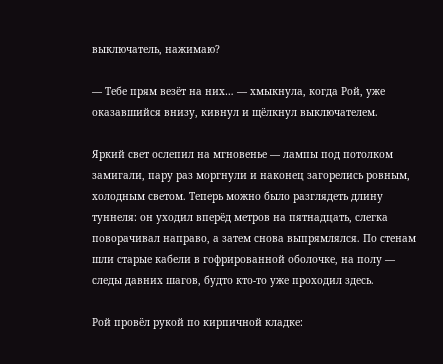выключатель, нажимаю?

— Тебе прям везёт на них… — хмыкнула, когда Рой, уже оказавшийся внизу, кивнул и щёлкнул выключателем.

Яркий свет ослепил на мгновенье — лампы под потолком замигали, пару раз моргнули и наконец загорелись ровным, холодным светом. Теперь можно было разглядеть длину туннеля: он уходил вперёд метров на пятнадцать, слегка поворачивал направо, а затем снова выпрямлялся. По стенам шли старые кабели в гофрированной оболочке, на полу — следы давних шагов, будто кто‑то уже проходил здесь.

Рой провёл рукой по кирпичной кладке: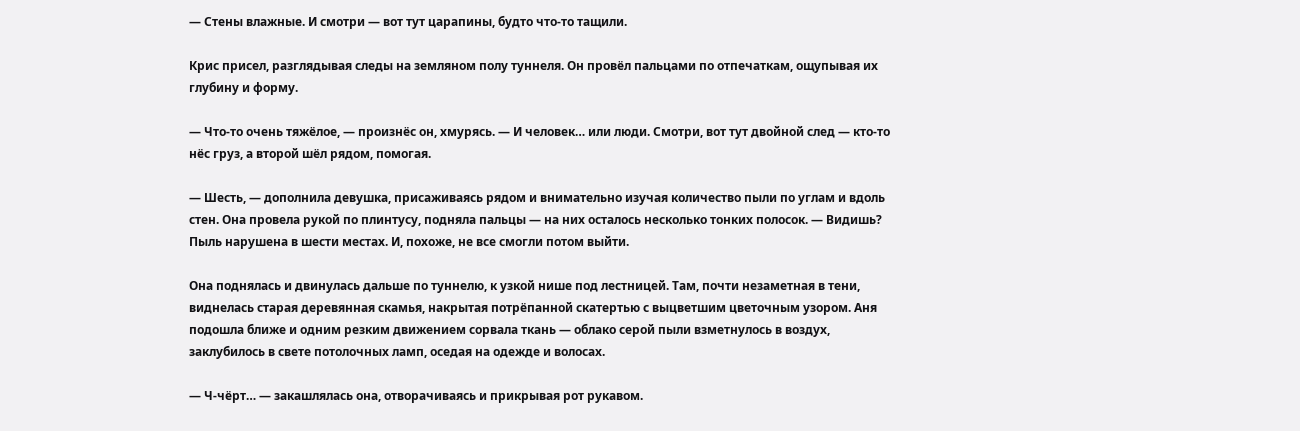— Стены влажные. И смотри — вот тут царапины, будто что‑то тащили.

Крис присел, разглядывая следы на земляном полу туннеля. Он провёл пальцами по отпечаткам, ощупывая их глубину и форму.

— Что‑то очень тяжёлое, — произнёс он, хмурясь. — И человек… или люди. Смотри, вот тут двойной след — кто‑то нёс груз, а второй шёл рядом, помогая.

— Шесть, — дополнила девушка, присаживаясь рядом и внимательно изучая количество пыли по углам и вдоль стен. Она провела рукой по плинтусу, подняла пальцы — на них осталось несколько тонких полосок. — Видишь? Пыль нарушена в шести местах. И, похоже, не все смогли потом выйти.

Она поднялась и двинулась дальше по туннелю, к узкой нише под лестницей. Там, почти незаметная в тени, виднелась старая деревянная скамья, накрытая потрёпанной скатертью с выцветшим цветочным узором. Аня подошла ближе и одним резким движением сорвала ткань — облако серой пыли взметнулось в воздух, заклубилось в свете потолочных ламп, оседая на одежде и волосах.

— Ч-чёрт… — закашлялась она, отворачиваясь и прикрывая рот рукавом.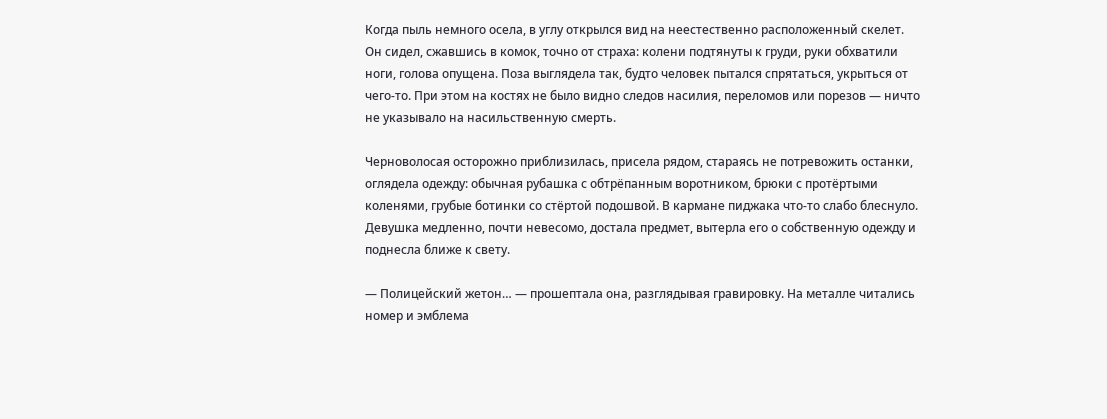Когда пыль немного осела, в углу открылся вид на неестественно расположенный скелет. Он сидел, сжавшись в комок, точно от страха: колени подтянуты к груди, руки обхватили ноги, голова опущена. Поза выглядела так, будто человек пытался спрятаться, укрыться от чего‑то. При этом на костях не было видно следов насилия, переломов или порезов — ничто не указывало на насильственную смерть.

Черноволосая осторожно приблизилась, присела рядом, стараясь не потревожить останки, оглядела одежду: обычная рубашка с обтрёпанным воротником, брюки с протёртыми коленями, грубые ботинки со стёртой подошвой. В кармане пиджака что‑то слабо блеснуло. Девушка медленно, почти невесомо, достала предмет, вытерла его о собственную одежду и поднесла ближе к свету.

— Полицейский жетон… — прошептала она, разглядывая гравировку. На металле читались номер и эмблема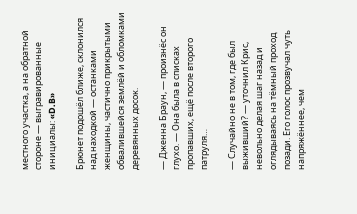местного участка, а на обратной стороне — выгравированные инициалы: «D.B»

Брюнет подошёл ближе, склонился над находкой — останками женщины, частично прикрытыми обвалившейся землёй и обломками деревянных досок.

— Дженна Браун, — произнёс он глухо. — Она была в списках пропавших, ещё после второго патруля…

— Случайно не в том, где был выживший? — уточнил Крис, невольно делая шаг назад и оглядываясь на тёмный проход позади. Его голос прозвучал чуть напряжённее, чем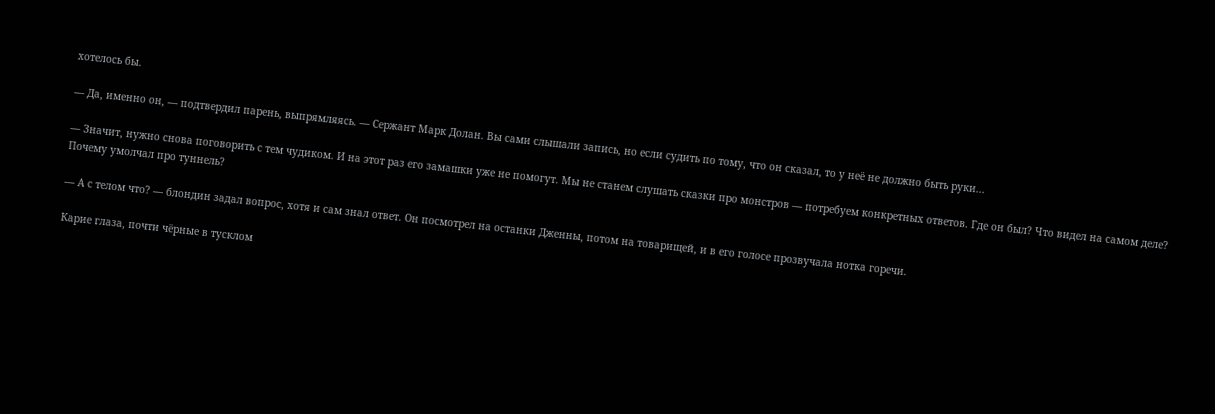хотелось бы.

— Да, именно он, — подтвердил парень, выпрямляясь. — Сержант Марк Долан. Вы сами слышали запись, но если судить по тому, что он сказал, то у неё не должно быть руки...

— Значит, нужно снова поговорить с тем чудиком. И на этот раз его замашки уже не помогут. Мы не станем слушать сказки про монстров — потребуем конкретных ответов. Где он был? Что видел на самом деле? Почему умолчал про туннель?

— А с телом что? — блондин задал вопрос, хотя и сам знал ответ. Он посмотрел на останки Дженны, потом на товарищей, и в его голосе прозвучала нотка горечи.

Карие глаза, почти чёрные в тусклом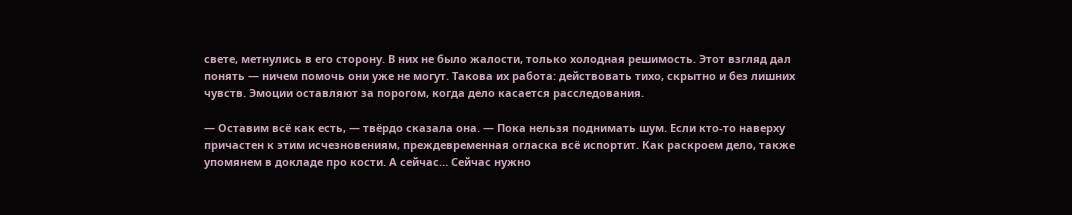свете, метнулись в его сторону. В них не было жалости, только холодная решимость. Этот взгляд дал понять — ничем помочь они уже не могут. Такова их работа: действовать тихо, скрытно и без лишних чувств. Эмоции оставляют за порогом, когда дело касается расследования.

— Оставим всё как есть, — твёрдо сказала она. — Пока нельзя поднимать шум. Если кто‑то наверху причастен к этим исчезновениям, преждевременная огласка всё испортит. Как раскроем дело, также упомянем в докладе про кости. А сейчас… Сейчас нужно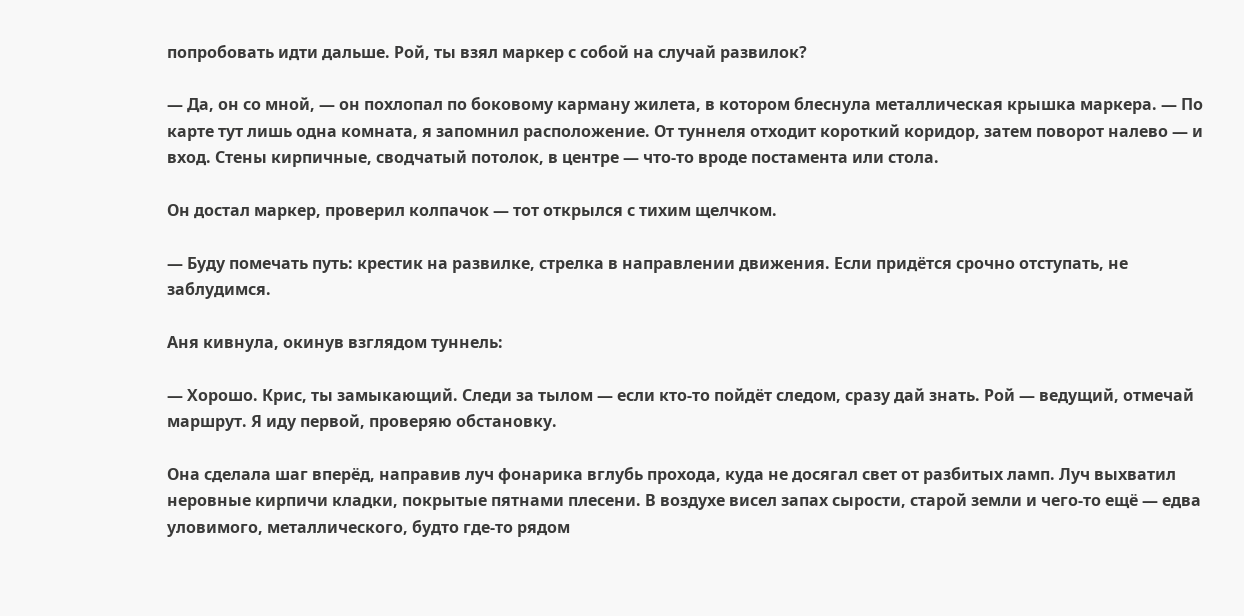попробовать идти дальше. Рой, ты взял маркер с собой на случай развилок?

— Да, он со мной, — он похлопал по боковому карману жилета, в котором блеснула металлическая крышка маркера. — По карте тут лишь одна комната, я запомнил расположение. От туннеля отходит короткий коридор, затем поворот налево — и вход. Стены кирпичные, сводчатый потолок, в центре — что‑то вроде постамента или стола.

Он достал маркер, проверил колпачок — тот открылся с тихим щелчком.

— Буду помечать путь: крестик на развилке, стрелка в направлении движения. Если придётся срочно отступать, не заблудимся.

Аня кивнула, окинув взглядом туннель:

— Хорошо. Крис, ты замыкающий. Следи за тылом — если кто‑то пойдёт следом, сразу дай знать. Рой — ведущий, отмечай маршрут. Я иду первой, проверяю обстановку.

Она сделала шаг вперёд, направив луч фонарика вглубь прохода, куда не досягал свет от разбитых ламп. Луч выхватил неровные кирпичи кладки, покрытые пятнами плесени. В воздухе висел запах сырости, старой земли и чего‑то ещё — едва уловимого, металлического, будто где‑то рядом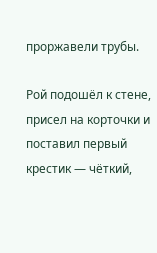проржавели трубы.

Рой подошёл к стене, присел на корточки и поставил первый крестик — чёткий,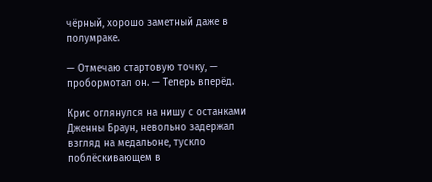чёрный, хорошо заметный даже в полумраке.

— Отмечаю стартовую точку, — пробормотал он. — Теперь вперёд.

Крис оглянулся на нишу с останками Дженны Браун, невольно задержал взгляд на медальоне, тускло поблёскивающем в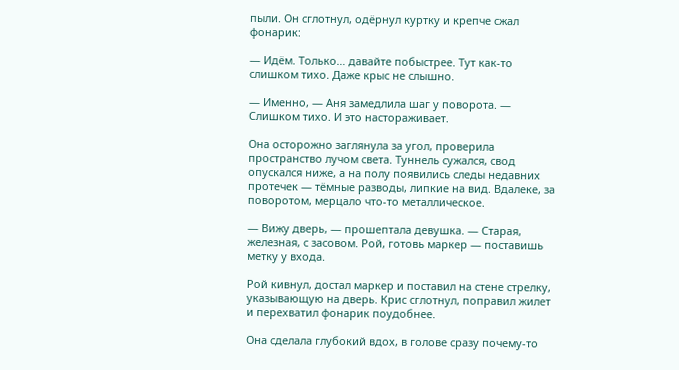пыли. Он сглотнул, одёрнул куртку и крепче сжал фонарик:

— Идём. Только… давайте побыстрее. Тут как‑то слишком тихо. Даже крыс не слышно.

— Именно, — Аня замедлила шаг у поворота. — Слишком тихо. И это настораживает.

Она осторожно заглянула за угол, проверила пространство лучом света. Туннель сужался, свод опускался ниже, а на полу появились следы недавних протечек — тёмные разводы, липкие на вид. Вдалеке, за поворотом, мерцало что‑то металлическое.

— Вижу дверь, — прошептала девушка. — Старая, железная, с засовом. Рой, готовь маркер — поставишь метку у входа.

Рой кивнул, достал маркер и поставил на стене стрелку, указывающую на дверь. Крис сглотнул, поправил жилет и перехватил фонарик поудобнее.

Она сделала глубокий вдох, в голове сразу почему‑то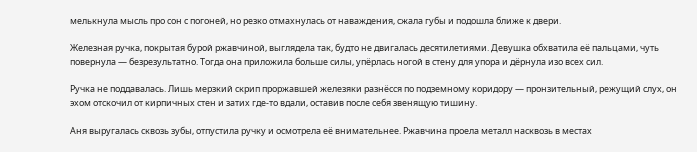мелькнула мысль про сон с погоней, но резко отмахнулась от наваждения, сжала губы и подошла ближе к двери.

Железная ручка, покрытая бурой ржавчиной, выглядела так, будто не двигалась десятилетиями. Девушка обхватила её пальцами, чуть повернула — безрезультатно. Тогда она приложила больше силы, упёрлась ногой в стену для упора и дёрнула изо всех сил.

Ручка не поддавалась. Лишь мерзкий скрип проржавшей железяки разнёсся по подземному коридору — пронзительный, режущий слух, он эхом отскочил от кирпичных стен и затих где‑то вдали, оставив после себя звенящую тишину.

Аня выругалась сквозь зубы, отпустила ручку и осмотрела её внимательнее. Ржавчина проела металл насквозь в местах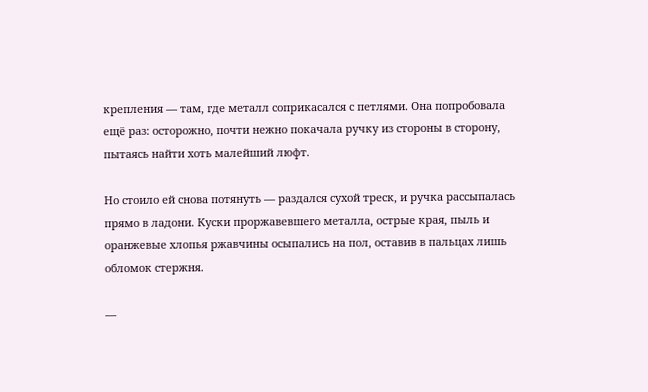крепления — там, где металл соприкасался с петлями. Она попробовала ещё раз: осторожно, почти нежно покачала ручку из стороны в сторону, пытаясь найти хоть малейший люфт.

Но стоило ей снова потянуть — раздался сухой треск, и ручка рассыпалась прямо в ладони. Куски проржавевшего металла, острые края, пыль и оранжевые хлопья ржавчины осыпались на пол, оставив в пальцах лишь обломок стержня.

—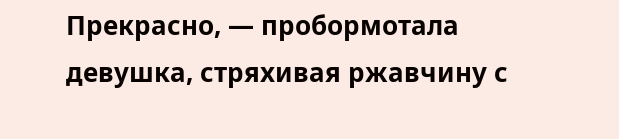Прекрасно, — пробормотала девушка, стряхивая ржавчину с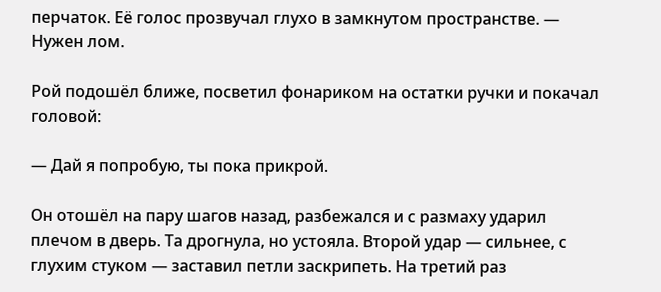перчаток. Её голос прозвучал глухо в замкнутом пространстве. — Нужен лом.

Рой подошёл ближе, посветил фонариком на остатки ручки и покачал головой:

— Дай я попробую, ты пока прикрой.

Он отошёл на пару шагов назад, разбежался и с размаху ударил плечом в дверь. Та дрогнула, но устояла. Второй удар — сильнее, с глухим стуком — заставил петли заскрипеть. На третий раз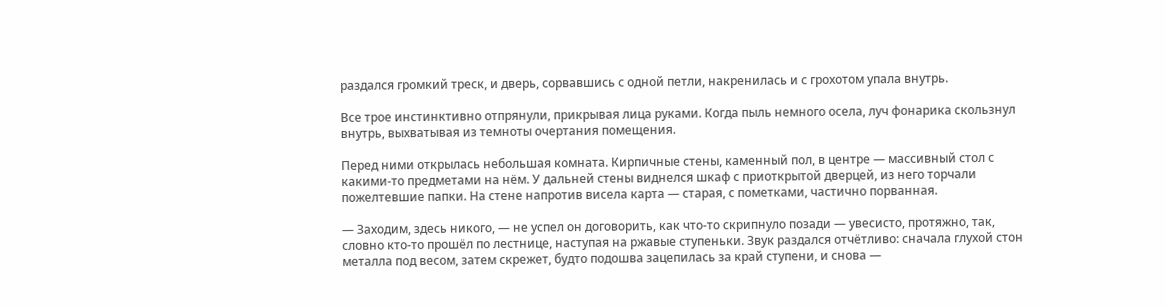раздался громкий треск, и дверь, сорвавшись с одной петли, накренилась и с грохотом упала внутрь.

Все трое инстинктивно отпрянули, прикрывая лица руками. Когда пыль немного осела, луч фонарика скользнул внутрь, выхватывая из темноты очертания помещения.

Перед ними открылась небольшая комната. Кирпичные стены, каменный пол, в центре — массивный стол с какими‑то предметами на нём. У дальней стены виднелся шкаф с приоткрытой дверцей, из него торчали пожелтевшие папки. На стене напротив висела карта — старая, с пометками, частично порванная.

— Заходим, здесь никого, — не успел он договорить, как что‑то скрипнуло позади — увесисто, протяжно, так, словно кто‑то прошёл по лестнице, наступая на ржавые ступеньки. Звук раздался отчётливо: сначала глухой стон металла под весом, затем скрежет, будто подошва зацепилась за край ступени, и снова —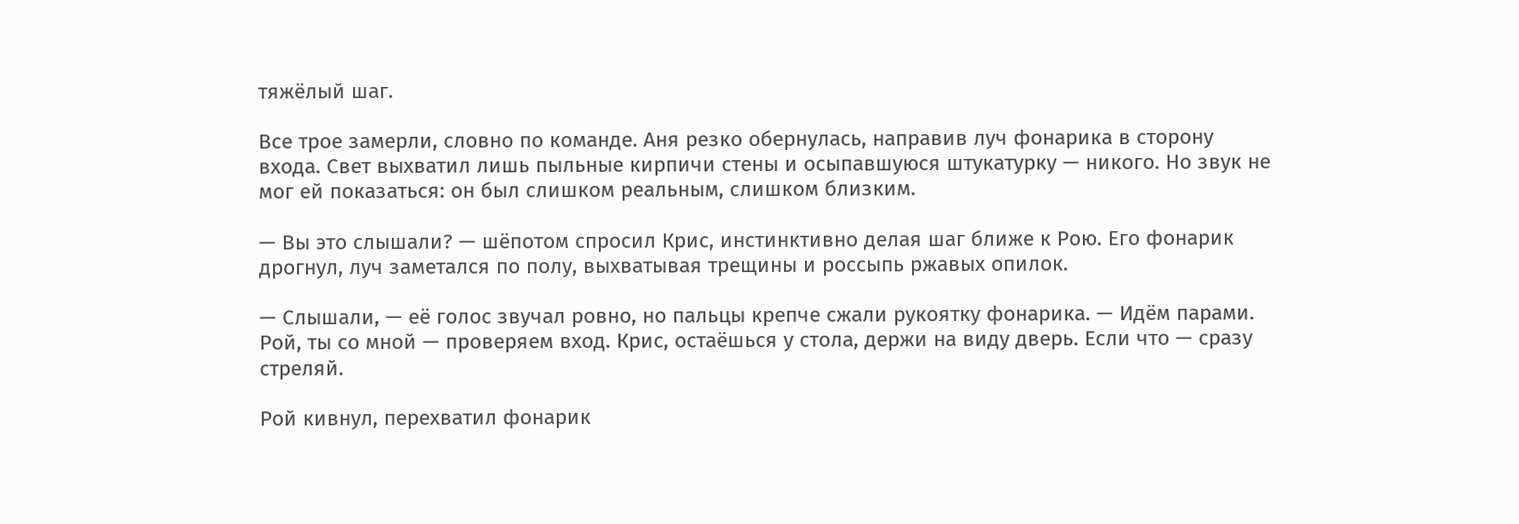тяжёлый шаг.

Все трое замерли, словно по команде. Аня резко обернулась, направив луч фонарика в сторону входа. Свет выхватил лишь пыльные кирпичи стены и осыпавшуюся штукатурку — никого. Но звук не мог ей показаться: он был слишком реальным, слишком близким.

— Вы это слышали? — шёпотом спросил Крис, инстинктивно делая шаг ближе к Рою. Его фонарик дрогнул, луч заметался по полу, выхватывая трещины и россыпь ржавых опилок.

— Слышали, — её голос звучал ровно, но пальцы крепче сжали рукоятку фонарика. — Идём парами. Рой, ты со мной — проверяем вход. Крис, остаёшься у стола, держи на виду дверь. Если что — сразу стреляй.

Рой кивнул, перехватил фонарик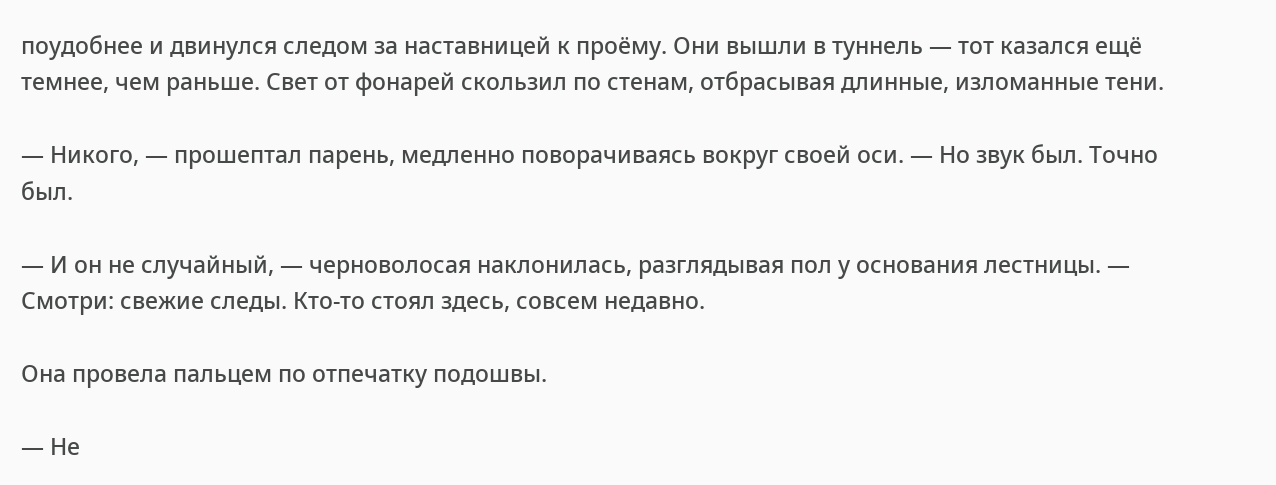поудобнее и двинулся следом за наставницей к проёму. Они вышли в туннель — тот казался ещё темнее, чем раньше. Свет от фонарей скользил по стенам, отбрасывая длинные, изломанные тени.

— Никого, — прошептал парень, медленно поворачиваясь вокруг своей оси. — Но звук был. Точно был.

— И он не случайный, — черноволосая наклонилась, разглядывая пол у основания лестницы. — Смотри: свежие следы. Кто‑то стоял здесь, совсем недавно.

Она провела пальцем по отпечатку подошвы.

— Не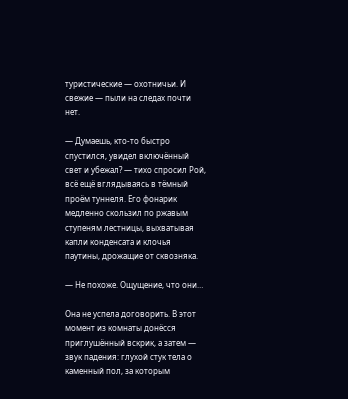туристические — охотничьи. И свежие — пыли на следах почти нет.

— Думаешь, кто‑то быстро спустился, увидел включённый свет и убежал? — тихо спросил Рой, всё ещё вглядываясь в тёмный проём туннеля. Его фонарик медленно скользил по ржавым ступеням лестницы, выхватывая капли конденсата и клочья паутины, дрожащие от сквозняка.

— Не похоже. Ощущение, что они…

Она не успела договорить. В этот момент из комнаты донёсся приглушённый вскрик, а затем — звук падения: глухой стук тела о каменный пол, за которым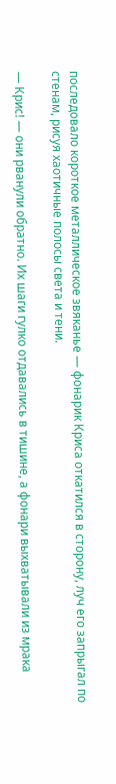последовало короткое металлическое звяканье — фонарик Криса откатился в сторону, луч его запрыгал по стенам, рисуя хаотичные полосы света и тени.

— Крис! — они рванули обратно. Их шаги гулко отдавались в тишине, а фонари выхватывали из мрака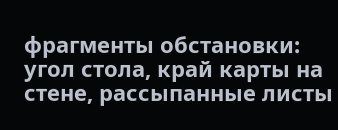фрагменты обстановки: угол стола, край карты на стене, рассыпанные листы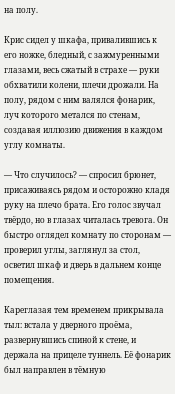на полу.

Крис сидел у шкафа, привалившись к его ножке, бледный, с зажмуренными глазами, весь сжатый в страхе — руки обхватили колени, плечи дрожали. На полу, рядом с ним валялся фонарик, луч которого метался по стенам, создавая иллюзию движения в каждом углу комнаты.

— Что случилось? — спросил брюнет, присаживаясь рядом и осторожно кладя руку на плечо брата. Его голос звучал твёрдо, но в глазах читалась тревога. Он быстро оглядел комнату по сторонам — проверил углы, заглянул за стол, осветил шкаф и дверь в дальнем конце помещения.

Кареглазая тем временем прикрывала тыл: встала у дверного проёма, развернувшись спиной к стене, и держала на прицеле туннель. Её фонарик был направлен в тёмную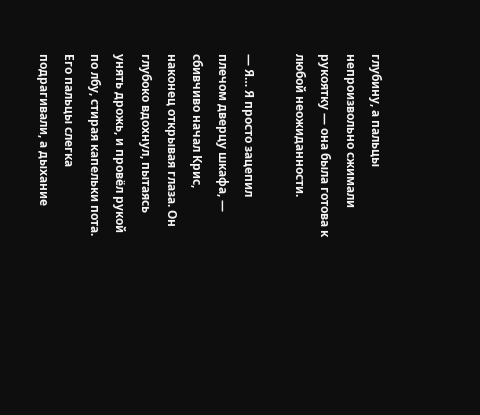глубину, а пальцы непроизвольно сжимали рукоятку — она была готова к любой неожиданности.

— Я… Я просто зацепил плечом дверцу шкафа, — сбивчиво начал Крис, наконец открывая глаза. Он глубоко вдохнул, пытаясь унять дрожь, и провёл рукой по лбу, стирая капельки пота. Его пальцы слегка подрагивали, а дыхание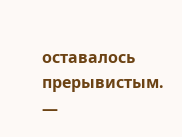оставалось прерывистым. —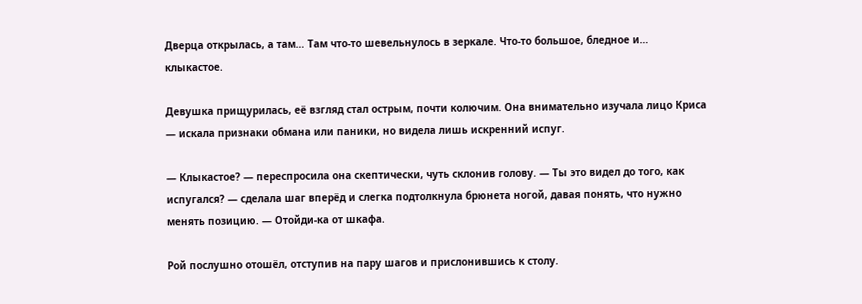Дверца открылась, а там… Там что‑то шевельнулось в зеркале. Что‑то большое, бледное и… клыкастое.

Девушка прищурилась, её взгляд стал острым, почти колючим. Она внимательно изучала лицо Криса — искала признаки обмана или паники, но видела лишь искренний испуг.

— Клыкастое? — переспросила она скептически, чуть склонив голову. — Ты это видел до того, как испугался? — сделала шаг вперёд и слегка подтолкнула брюнета ногой, давая понять, что нужно менять позицию. — Отойди‑ка от шкафа.

Рой послушно отошёл, отступив на пару шагов и прислонившись к столу.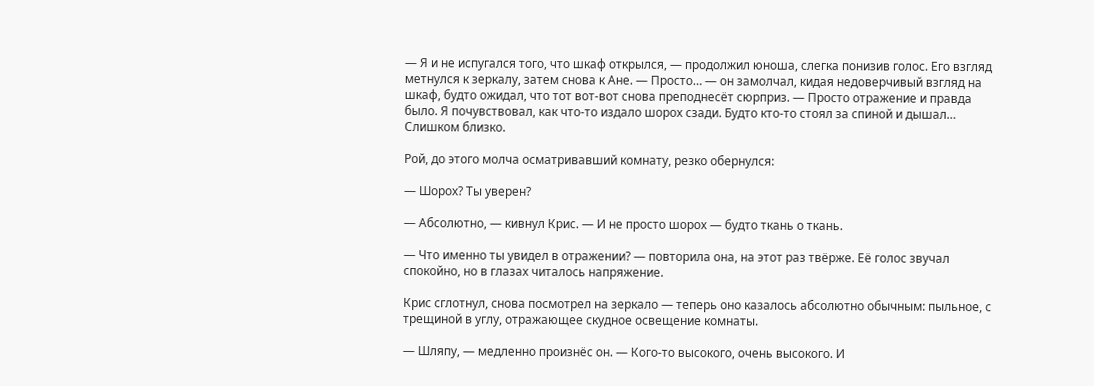— Я и не испугался того, что шкаф открылся, — продолжил юноша, слегка понизив голос. Его взгляд метнулся к зеркалу, затем снова к Ане. — Просто… — он замолчал, кидая недоверчивый взгляд на шкаф, будто ожидал, что тот вот‑вот снова преподнесёт сюрприз. — Просто отражение и правда было. Я почувствовал, как что‑то издало шорох сзади. Будто кто‑то стоял за спиной и дышал… Слишком близко.

Рой, до этого молча осматривавший комнату, резко обернулся:

— Шорох? Ты уверен?

— Абсолютно, — кивнул Крис. — И не просто шорох — будто ткань о ткань.

— Что именно ты увидел в отражении? — повторила она, на этот раз твёрже. Её голос звучал спокойно, но в глазах читалось напряжение.

Крис сглотнул, снова посмотрел на зеркало — теперь оно казалось абсолютно обычным: пыльное, с трещиной в углу, отражающее скудное освещение комнаты.

— Шляпу, — медленно произнёс он. — Кого‑то высокого, очень высокого. И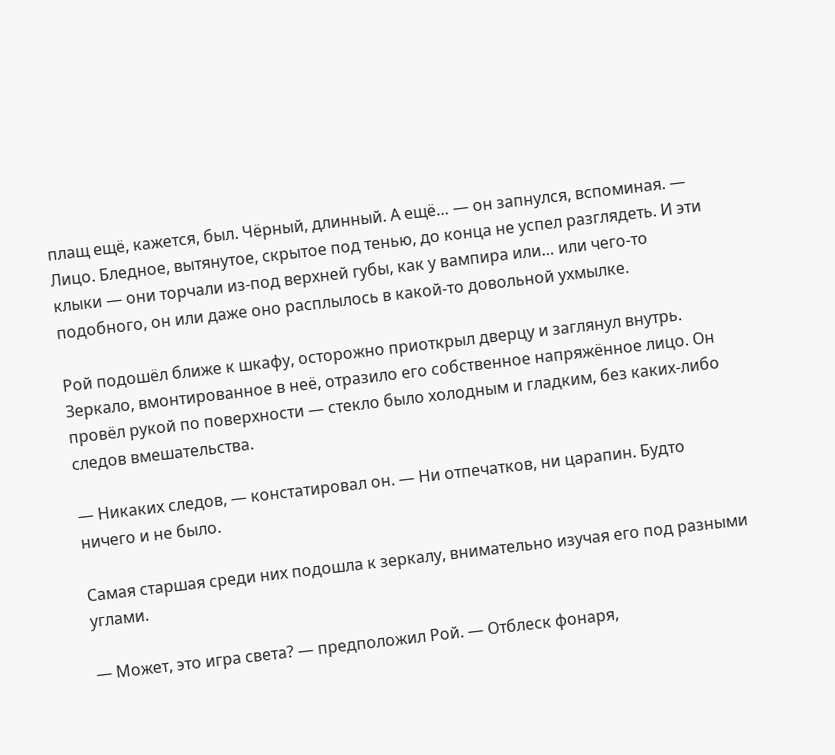плащ ещё, кажется, был. Чёрный, длинный. А ещё… — он запнулся, вспоминая. — Лицо. Бледное, вытянутое, скрытое под тенью, до конца не успел разглядеть. И эти клыки — они торчали из‑под верхней губы, как у вампира или… или чего‑то подобного, он или даже оно расплылось в какой-то довольной ухмылке.

Рой подошёл ближе к шкафу, осторожно приоткрыл дверцу и заглянул внутрь. Зеркало, вмонтированное в неё, отразило его собственное напряжённое лицо. Он провёл рукой по поверхности — стекло было холодным и гладким, без каких‑либо следов вмешательства.

— Никаких следов, — констатировал он. — Ни отпечатков, ни царапин. Будто ничего и не было.

Самая старшая среди них подошла к зеркалу, внимательно изучая его под разными углами.

— Может, это игра света? — предположил Рой. — Отблеск фонаря,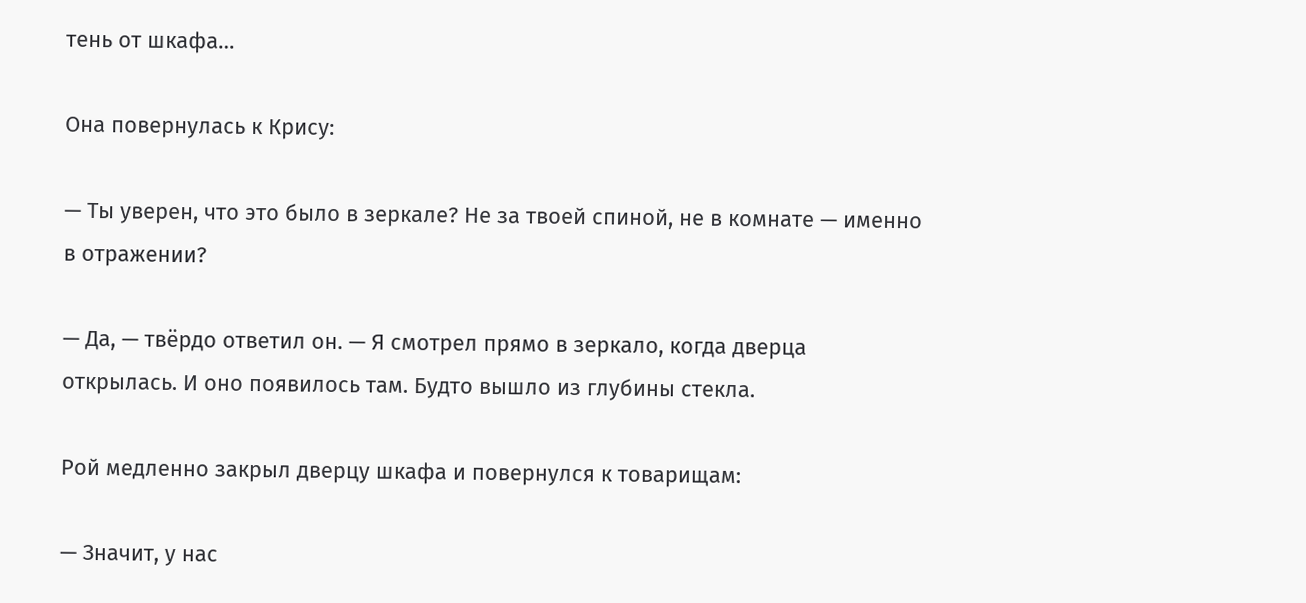тень от шкафа…

Она повернулась к Крису:

— Ты уверен, что это было в зеркале? Не за твоей спиной, не в комнате — именно в отражении?

— Да, — твёрдо ответил он. — Я смотрел прямо в зеркало, когда дверца открылась. И оно появилось там. Будто вышло из глубины стекла.

Рой медленно закрыл дверцу шкафа и повернулся к товарищам:

— Значит, у нас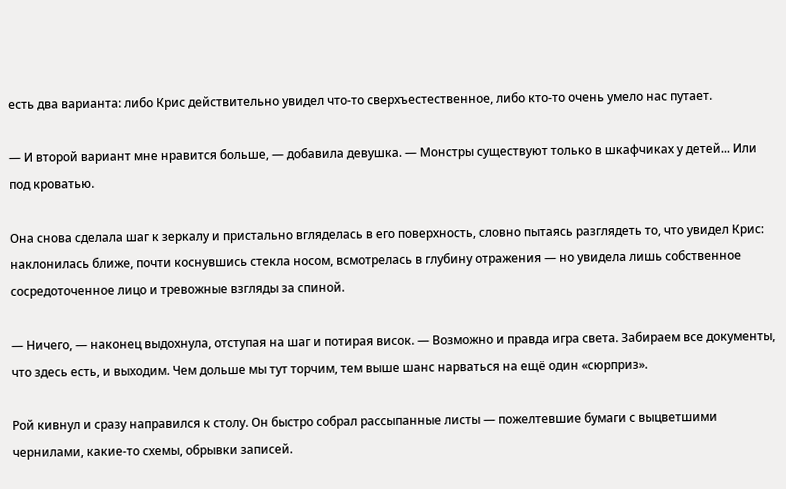есть два варианта: либо Крис действительно увидел что‑то сверхъестественное, либо кто‑то очень умело нас путает.

— И второй вариант мне нравится больше, — добавила девушка. — Монстры существуют только в шкафчиках у детей... Или под кроватью.

Она снова сделала шаг к зеркалу и пристально вгляделась в его поверхность, словно пытаясь разглядеть то, что увидел Крис: наклонилась ближе, почти коснувшись стекла носом, всмотрелась в глубину отражения — но увидела лишь собственное сосредоточенное лицо и тревожные взгляды за спиной.

— Ничего, — наконец выдохнула, отступая на шаг и потирая висок. — Возможно и правда игра света. Забираем все документы, что здесь есть, и выходим. Чем дольше мы тут торчим, тем выше шанс нарваться на ещё один «сюрприз».

Рой кивнул и сразу направился к столу. Он быстро собрал рассыпанные листы — пожелтевшие бумаги с выцветшими чернилами, какие‑то схемы, обрывки записей.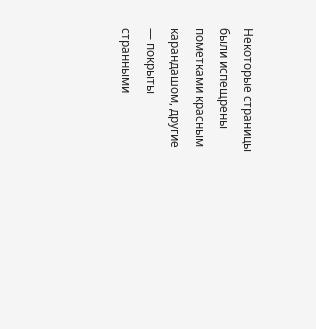Некоторые страницы были испещрены пометками красным карандашом, другие — покрыты странными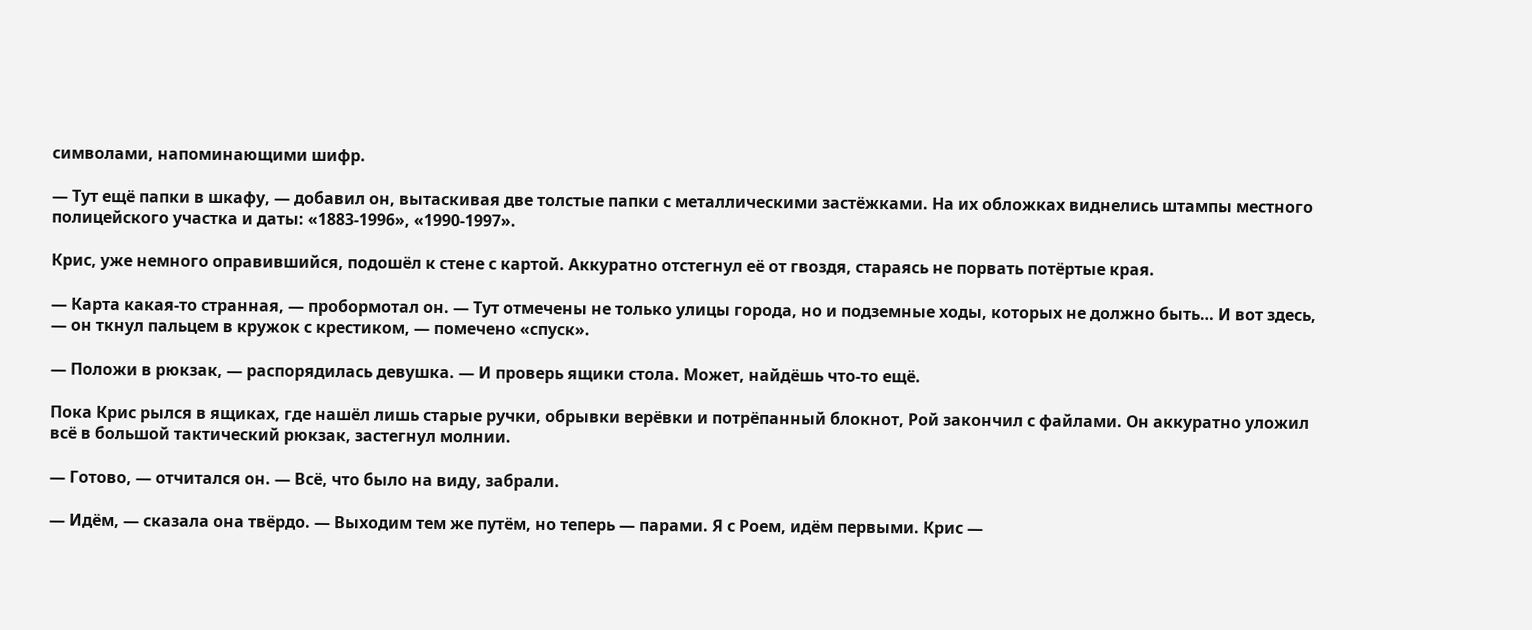символами, напоминающими шифр.

— Тут ещё папки в шкафу, — добавил он, вытаскивая две толстые папки с металлическими застёжками. На их обложках виднелись штампы местного полицейского участка и даты: «1883-1996», «1990-1997».

Крис, уже немного оправившийся, подошёл к стене с картой. Аккуратно отстегнул её от гвоздя, стараясь не порвать потёртые края.

— Карта какая‑то странная, — пробормотал он. — Тут отмечены не только улицы города, но и подземные ходы, которых не должно быть… И вот здесь, — он ткнул пальцем в кружок с крестиком, — помечено «спуск».

— Положи в рюкзак, — распорядилась девушка. — И проверь ящики стола. Может, найдёшь что‑то ещё.

Пока Крис рылся в ящиках, где нашёл лишь старые ручки, обрывки верёвки и потрёпанный блокнот, Рой закончил с файлами. Он аккуратно уложил всё в большой тактический рюкзак, застегнул молнии.

— Готово, — отчитался он. — Всё, что было на виду, забрали.

— Идём, — сказала она твёрдо. — Выходим тем же путём, но теперь — парами. Я с Роем, идём первыми. Крис —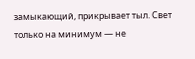замыкающий, прикрывает тыл. Свет только на минимум — не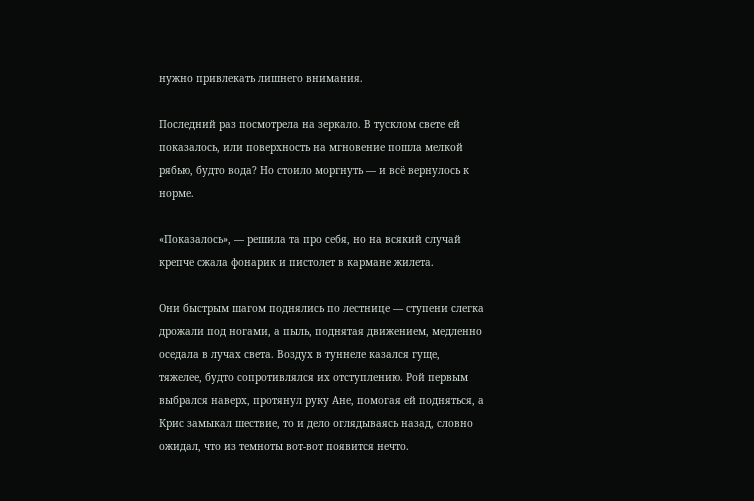нужно привлекать лишнего внимания.

Последний раз посмотрела на зеркало. В тусклом свете ей показалось, или поверхность на мгновение пошла мелкой рябью, будто вода? Но стоило моргнуть — и всё вернулось к норме.

«Показалось», — решила та про себя, но на всякий случай крепче сжала фонарик и пистолет в кармане жилета.

Они быстрым шагом поднялись по лестнице — ступени слегка дрожали под ногами, а пыль, поднятая движением, медленно оседала в лучах света. Воздух в туннеле казался гуще, тяжелее, будто сопротивлялся их отступлению. Рой первым выбрался наверх, протянул руку Ане, помогая ей подняться, а Крис замыкал шествие, то и дело оглядываясь назад, словно ожидал, что из темноты вот‑вот появится нечто.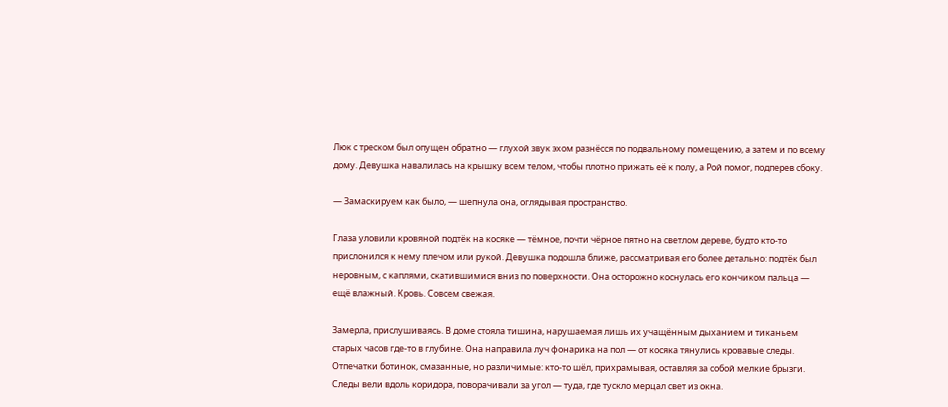Люк с треском был опущен обратно — глухой звук эхом разнёсся по подвальному помещению, а затем и по всему дому. Девушка навалилась на крышку всем телом, чтобы плотно прижать её к полу, а Рой помог, подперев сбоку.

— Замаскируем как было, — шепнула она, оглядывая пространство.

Глаза уловили кровяной подтёк на косяке — тёмное, почти чёрное пятно на светлом дереве, будто кто‑то прислонился к нему плечом или рукой. Девушка подошла ближе, рассматривая его более детально: подтёк был неровным, с каплями, скатившимися вниз по поверхности. Она осторожно коснулась его кончиком пальца — ещё влажный. Кровь. Совсем свежая.

Замерла, прислушиваясь. В доме стояла тишина, нарушаемая лишь их учащённым дыханием и тиканьем старых часов где‑то в глубине. Она направила луч фонарика на пол — от косяка тянулись кровавые следы. Отпечатки ботинок, смазанные, но различимые: кто‑то шёл, прихрамывая, оставляя за собой мелкие брызги. Следы вели вдоль коридора, поворачивали за угол — туда, где тускло мерцал свет из окна.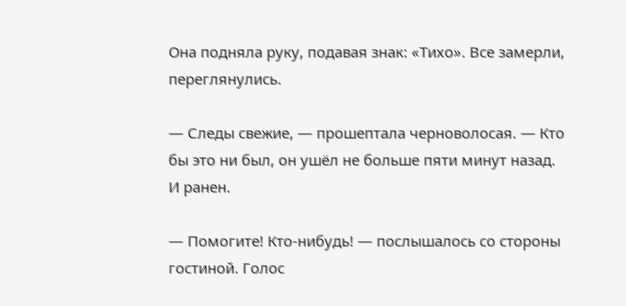Она подняла руку, подавая знак: «Тихо». Все замерли, переглянулись.

— Следы свежие, — прошептала черноволосая. — Кто бы это ни был, он ушёл не больше пяти минут назад. И ранен.

— Помогите! Кто‑нибудь! — послышалось со стороны гостиной. Голос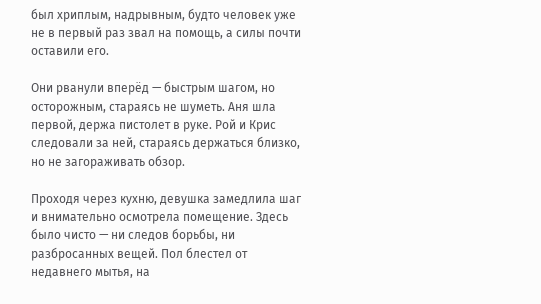был хриплым, надрывным, будто человек уже не в первый раз звал на помощь, а силы почти оставили его.

Они рванули вперёд — быстрым шагом, но осторожным, стараясь не шуметь. Аня шла первой, держа пистолет в руке. Рой и Крис следовали за ней, стараясь держаться близко, но не загораживать обзор.

Проходя через кухню, девушка замедлила шаг и внимательно осмотрела помещение. Здесь было чисто — ни следов борьбы, ни разбросанных вещей. Пол блестел от недавнего мытья, на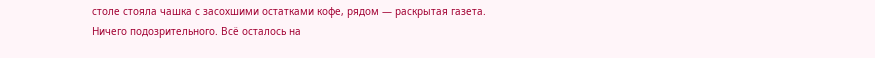столе стояла чашка с засохшими остатками кофе, рядом — раскрытая газета. Ничего подозрительного. Всё осталось на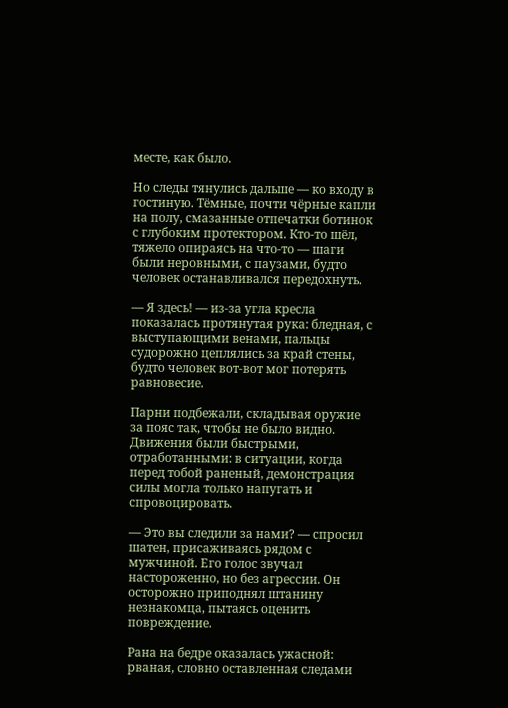месте, как было.

Но следы тянулись дальше — ко входу в гостиную. Тёмные, почти чёрные капли на полу, смазанные отпечатки ботинок с глубоким протектором. Кто‑то шёл, тяжело опираясь на что‑то — шаги были неровными, с паузами, будто человек останавливался передохнуть.

— Я здесь! — из‑за угла кресла показалась протянутая рука: бледная, с выступающими венами, пальцы судорожно цеплялись за край стены, будто человек вот‑вот мог потерять равновесие.

Парни подбежали, складывая оружие за пояс так, чтобы не было видно. Движения были быстрыми, отработанными: в ситуации, когда перед тобой раненый, демонстрация силы могла только напугать и спровоцировать.

— Это вы следили за нами? — спросил шатен, присаживаясь рядом с мужчиной. Его голос звучал настороженно, но без агрессии. Он осторожно приподнял штанину незнакомца, пытаясь оценить повреждение.

Рана на бедре оказалась ужасной: рваная, словно оставленная следами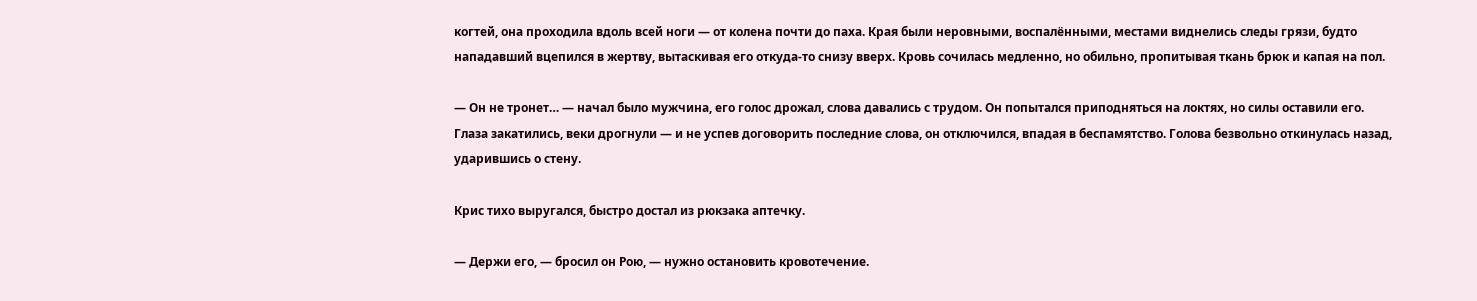когтей, она проходила вдоль всей ноги — от колена почти до паха. Края были неровными, воспалёнными, местами виднелись следы грязи, будто нападавший вцепился в жертву, вытаскивая его откуда-то снизу вверх. Кровь сочилась медленно, но обильно, пропитывая ткань брюк и капая на пол.

— Он не тронет… — начал было мужчина, его голос дрожал, слова давались с трудом. Он попытался приподняться на локтях, но силы оставили его. Глаза закатились, веки дрогнули — и не успев договорить последние слова, он отключился, впадая в беспамятство. Голова безвольно откинулась назад, ударившись о стену.

Крис тихо выругался, быстро достал из рюкзака аптечку.

— Держи его, — бросил он Рою, — нужно остановить кровотечение.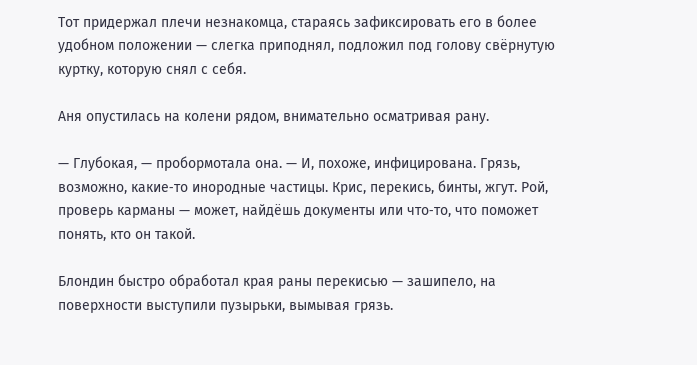Тот придержал плечи незнакомца, стараясь зафиксировать его в более удобном положении — слегка приподнял, подложил под голову свёрнутую куртку, которую снял с себя.

Аня опустилась на колени рядом, внимательно осматривая рану.

— Глубокая, — пробормотала она. — И, похоже, инфицирована. Грязь, возможно, какие‑то инородные частицы. Крис, перекись, бинты, жгут. Рой, проверь карманы — может, найдёшь документы или что‑то, что поможет понять, кто он такой.

Блондин быстро обработал края раны перекисью — зашипело, на поверхности выступили пузырьки, вымывая грязь.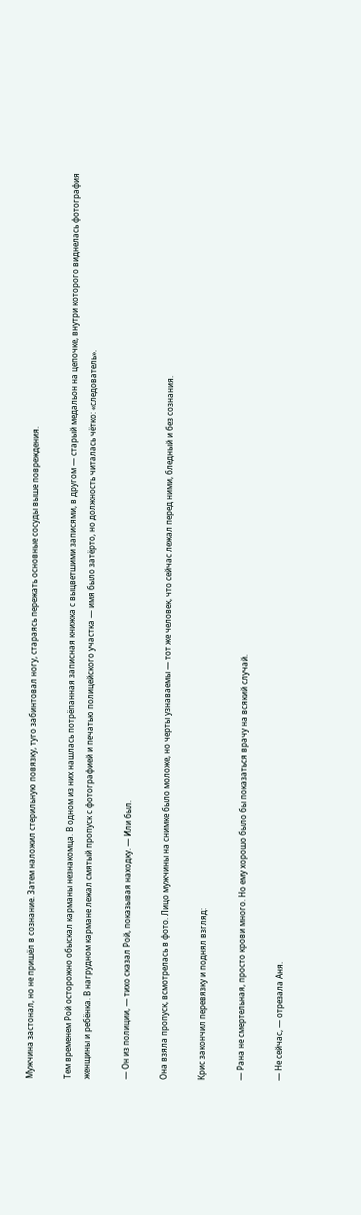Мужчина застонал, но не пришёл в сознание. Затем наложил стерильную повязку, туго забинтовал ногу, стараясь пережать основные сосуды выше повреждения.

Тем временем Рой осторожно обыскал карманы незнакомца. В одном из них нашлась потрёпанная записная книжка с выцветшими записями, в другом — старый медальон на цепочке, внутри которого виднелась фотография женщины и ребёнка. В нагрудном кармане лежал смятый пропуск с фотографией и печатью полицейского участка — имя было затёрто, но должность читалась чётко: «следователь».

— Он из полиции, — тихо сказал Рой, показывая находку. — Или был.

Она взяла пропуск, всмотрелась в фото. Лицо мужчины на снимке было моложе, но черты узнаваемы — тот же человек, что сейчас лежал перед ними, бледный и без сознания.

Крис закончил перевязку и поднял взгляд:

— Рана не смертельная, просто крови много. Но ему хорошо было бы показаться врачу на всякий случай.

— Не сейчас, — отрезала Аня.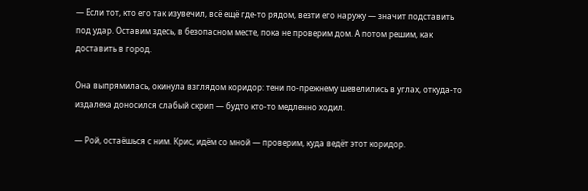— Если тот, кто его так изувечил, всё ещё где‑то рядом, везти его наружу — значит подставить под удар. Оставим здесь, в безопасном месте, пока не проверим дом. А потом решим, как доставить в город.

Она выпрямилась, окинула взглядом коридор: тени по‑прежнему шевелились в углах, откуда‑то издалека доносился слабый скрип — будто кто‑то медленно ходил.

— Рой, остаёшься с ним. Крис, идём со мной — проверим, куда ведёт этот коридор.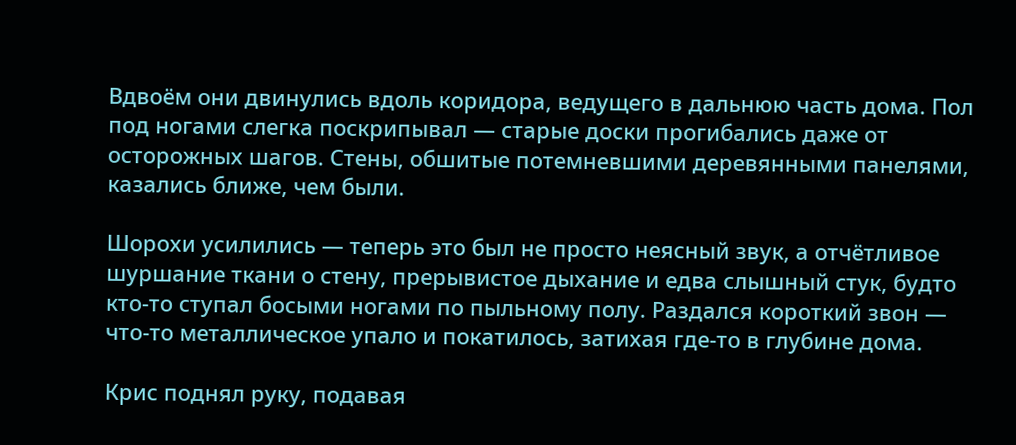Вдвоём они двинулись вдоль коридора, ведущего в дальнюю часть дома. Пол под ногами слегка поскрипывал — старые доски прогибались даже от осторожных шагов. Стены, обшитые потемневшими деревянными панелями, казались ближе, чем были.

Шорохи усилились — теперь это был не просто неясный звук, а отчётливое шуршание ткани о стену, прерывистое дыхание и едва слышный стук, будто кто‑то ступал босыми ногами по пыльному полу. Раздался короткий звон — что‑то металлическое упало и покатилось, затихая где‑то в глубине дома.

Крис поднял руку, подавая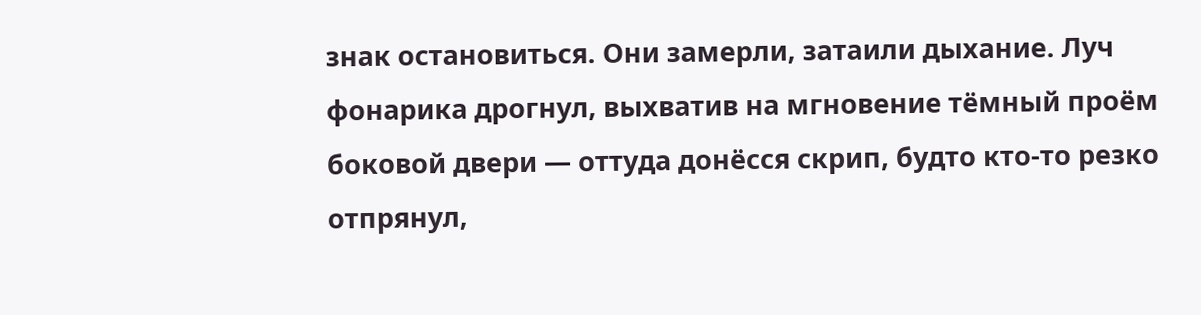знак остановиться. Они замерли, затаили дыхание. Луч фонарика дрогнул, выхватив на мгновение тёмный проём боковой двери — оттуда донёсся скрип, будто кто‑то резко отпрянул,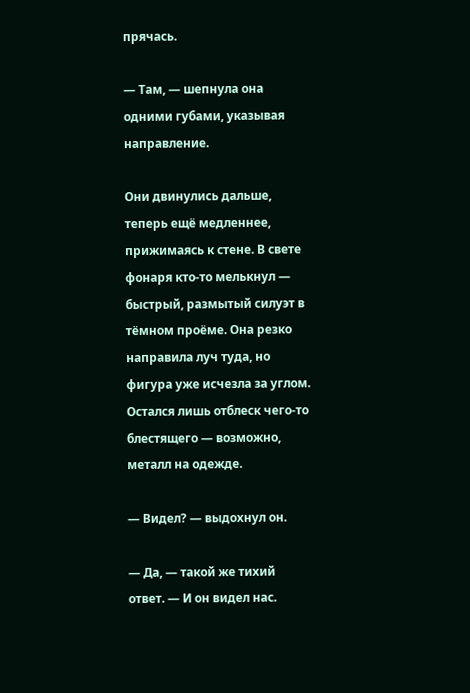прячась.

— Там, — шепнула она одними губами, указывая направление.

Они двинулись дальше, теперь ещё медленнее, прижимаясь к стене. В свете фонаря кто‑то мелькнул — быстрый, размытый силуэт в тёмном проёме. Она резко направила луч туда, но фигура уже исчезла за углом. Остался лишь отблеск чего‑то блестящего — возможно, металл на одежде.

— Видел? — выдохнул он.

— Да, — такой же тихий ответ. — И он видел нас.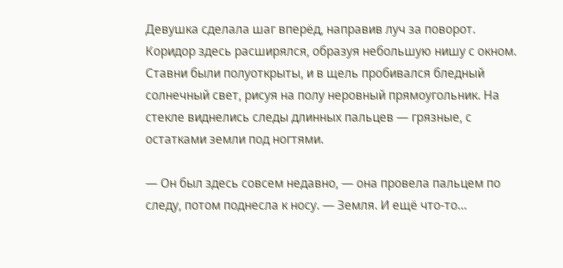Девушка сделала шаг вперёд, направив луч за поворот. Коридор здесь расширялся, образуя небольшую нишу с окном. Ставни были полуоткрыты, и в щель пробивался бледный солнечный свет, рисуя на полу неровный прямоугольник. На стекле виднелись следы длинных пальцев — грязные, с остатками земли под ногтями.

— Он был здесь совсем недавно, — она провела пальцем по следу, потом поднесла к носу. — Земля. И ещё что‑то…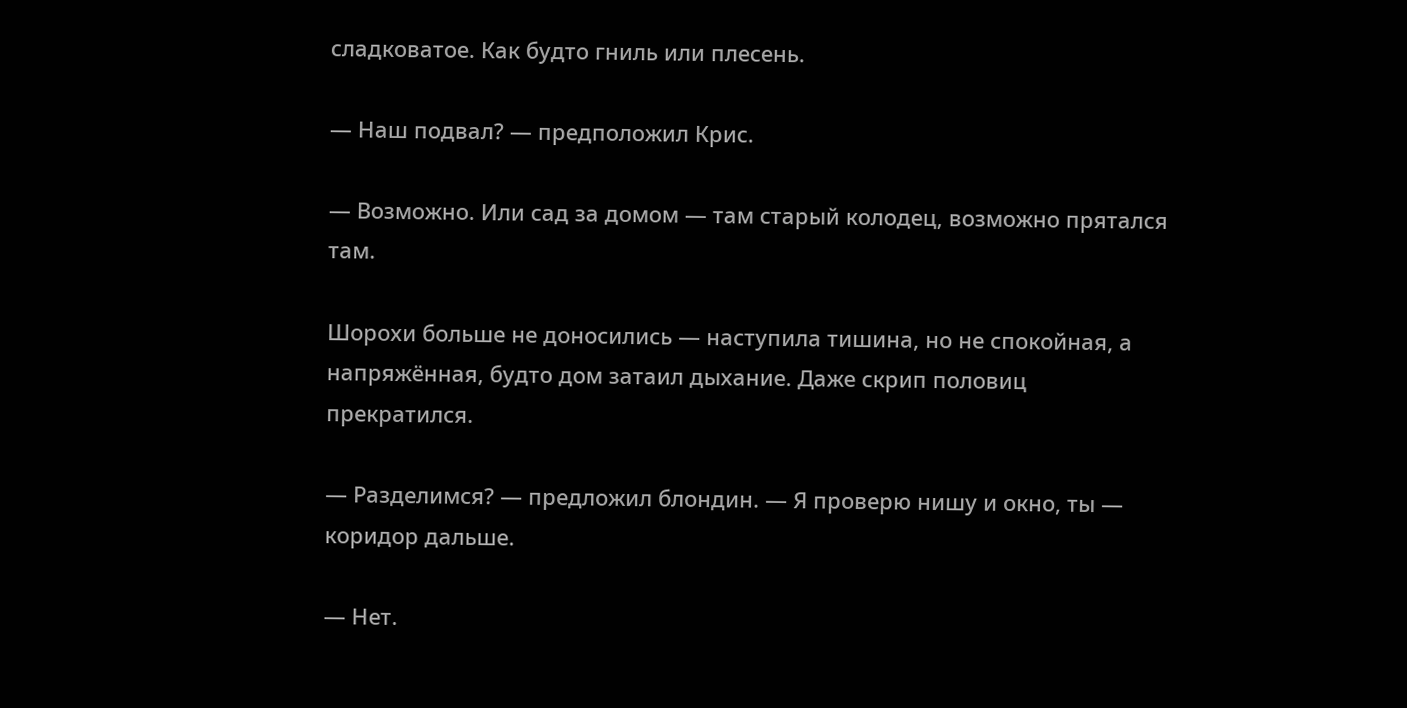сладковатое. Как будто гниль или плесень.

— Наш подвал? — предположил Крис.

— Возможно. Или сад за домом — там старый колодец, возможно прятался там.

Шорохи больше не доносились — наступила тишина, но не спокойная, а напряжённая, будто дом затаил дыхание. Даже скрип половиц прекратился.

— Разделимся? — предложил блондин. — Я проверю нишу и окно, ты — коридор дальше.

— Нет.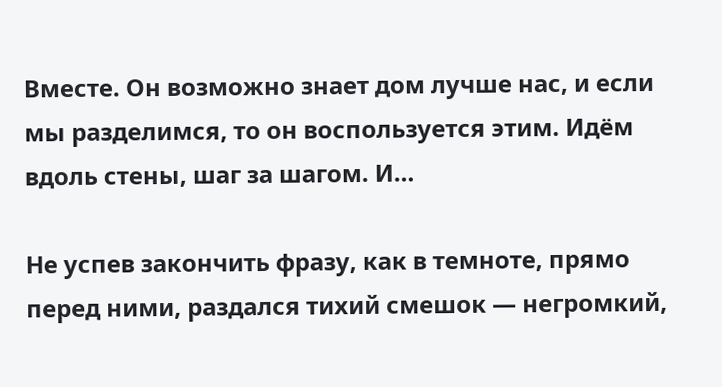Вместе. Он возможно знает дом лучше нас, и если мы разделимся, то он воспользуется этим. Идём вдоль стены, шаг за шагом. И…

Не успев закончить фразу, как в темноте, прямо перед ними, раздался тихий смешок — негромкий,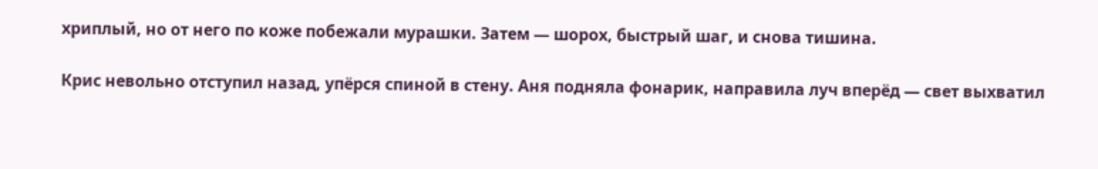хриплый, но от него по коже побежали мурашки. Затем — шорох, быстрый шаг, и снова тишина.

Крис невольно отступил назад, упёрся спиной в стену. Аня подняла фонарик, направила луч вперёд — свет выхватил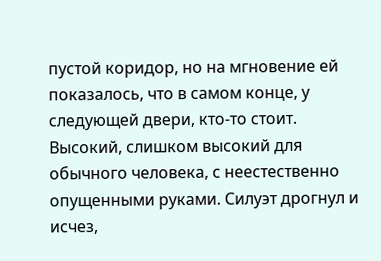пустой коридор, но на мгновение ей показалось, что в самом конце, у следующей двери, кто‑то стоит. Высокий, слишком высокий для обычного человека, с неестественно опущенными руками. Силуэт дрогнул и исчез,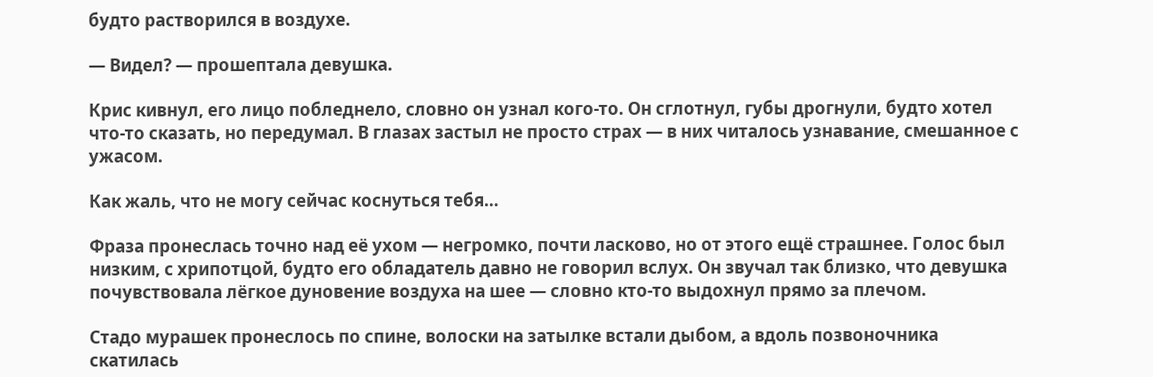будто растворился в воздухе.

— Видел? — прошептала девушка.

Крис кивнул, его лицо побледнело, словно он узнал кого‑то. Он сглотнул, губы дрогнули, будто хотел что‑то сказать, но передумал. В глазах застыл не просто страх — в них читалось узнавание, смешанное с ужасом.

Как жаль, что не могу сейчас коснуться тебя…

Фраза пронеслась точно над её ухом — негромко, почти ласково, но от этого ещё страшнее. Голос был низким, с хрипотцой, будто его обладатель давно не говорил вслух. Он звучал так близко, что девушка почувствовала лёгкое дуновение воздуха на шее — словно кто‑то выдохнул прямо за плечом.

Стадо мурашек пронеслось по спине, волоски на затылке встали дыбом, а вдоль позвоночника скатилась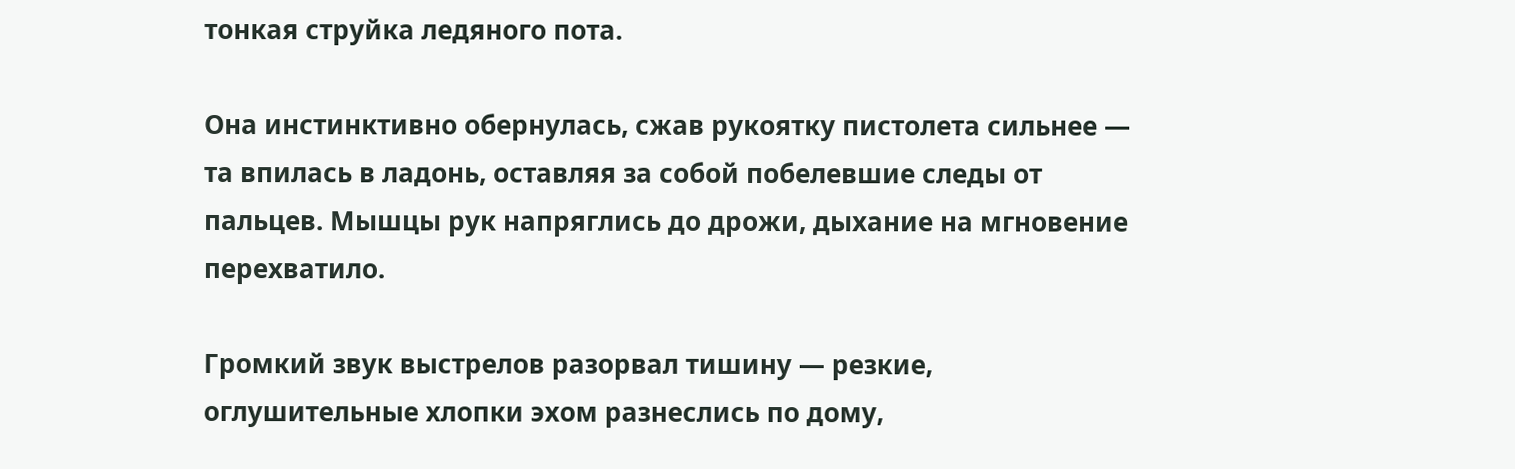тонкая струйка ледяного пота.

Она инстинктивно обернулась, сжав рукоятку пистолета сильнее — та впилась в ладонь, оставляя за собой побелевшие следы от пальцев. Мышцы рук напряглись до дрожи, дыхание на мгновение перехватило.

Громкий звук выстрелов разорвал тишину — резкие, оглушительные хлопки эхом разнеслись по дому,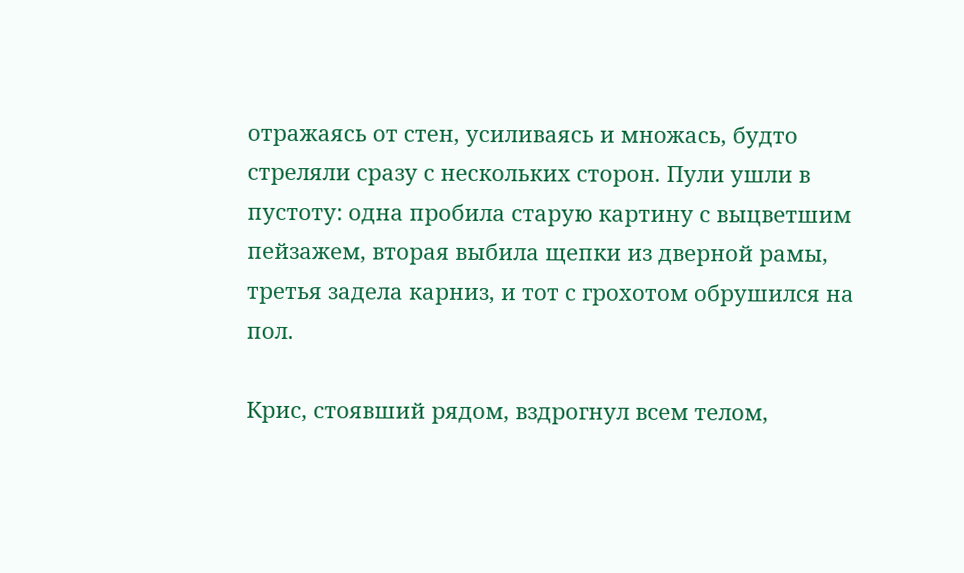отражаясь от стен, усиливаясь и множась, будто стреляли сразу с нескольких сторон. Пули ушли в пустоту: одна пробила старую картину с выцветшим пейзажем, вторая выбила щепки из дверной рамы, третья задела карниз, и тот с грохотом обрушился на пол.

Крис, стоявший рядом, вздрогнул всем телом,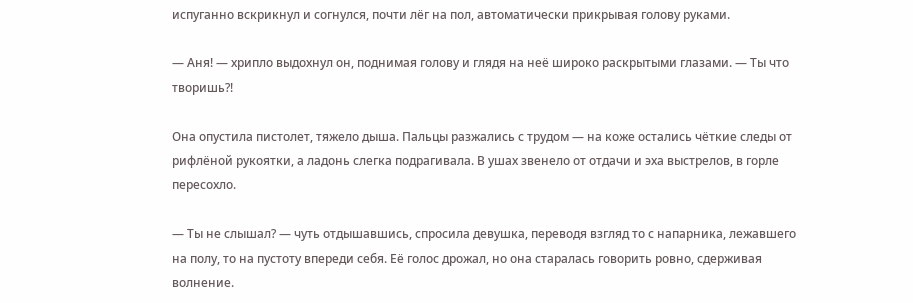испуганно вскрикнул и согнулся, почти лёг на пол, автоматически прикрывая голову руками.

— Аня! — хрипло выдохнул он, поднимая голову и глядя на неё широко раскрытыми глазами. — Ты что творишь?!

Она опустила пистолет, тяжело дыша. Пальцы разжались с трудом — на коже остались чёткие следы от рифлёной рукоятки, а ладонь слегка подрагивала. В ушах звенело от отдачи и эха выстрелов, в горле пересохло.

— Ты не слышал? — чуть отдышавшись, спросила девушка, переводя взгляд то с напарника, лежавшего на полу, то на пустоту впереди себя. Её голос дрожал, но она старалась говорить ровно, сдерживая волнение.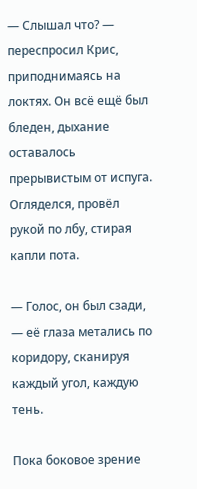— Слышал что? — переспросил Крис, приподнимаясь на локтях. Он всё ещё был бледен, дыхание оставалось прерывистым от испуга. Огляделся, провёл рукой по лбу, стирая капли пота.

— Голос, он был сзади, — её глаза метались по коридору, сканируя каждый угол, каждую тень.

Пока боковое зрение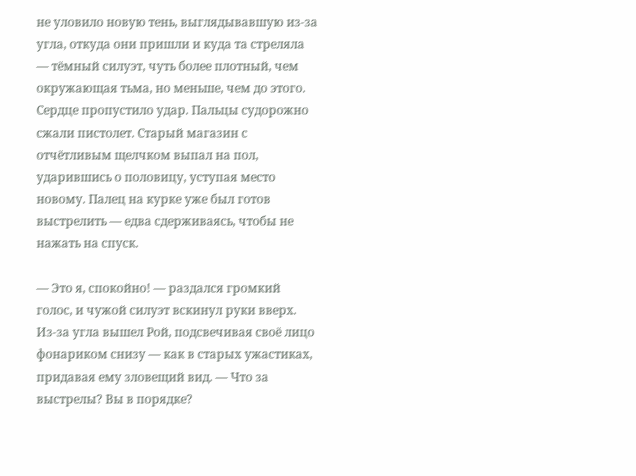не уловило новую тень, выглядывавшую из‑за угла, откуда они пришли и куда та стреляла — тёмный силуэт, чуть более плотный, чем окружающая тьма, но меньше, чем до этого. Сердце пропустило удар. Пальцы судорожно сжали пистолет. Старый магазин с отчётливым щелчком выпал на пол, ударившись о половицу, уступая место новому. Палец на курке уже был готов выстрелить — едва сдерживаясь, чтобы не нажать на спуск.

— Это я, спокойно! — раздался громкий голос, и чужой силуэт вскинул руки вверх. Из‑за угла вышел Рой, подсвечивая своё лицо фонариком снизу — как в старых ужастиках, придавая ему зловещий вид. — Что за выстрелы? Вы в порядке?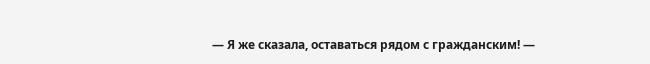— Я же сказала, оставаться рядом с гражданским! —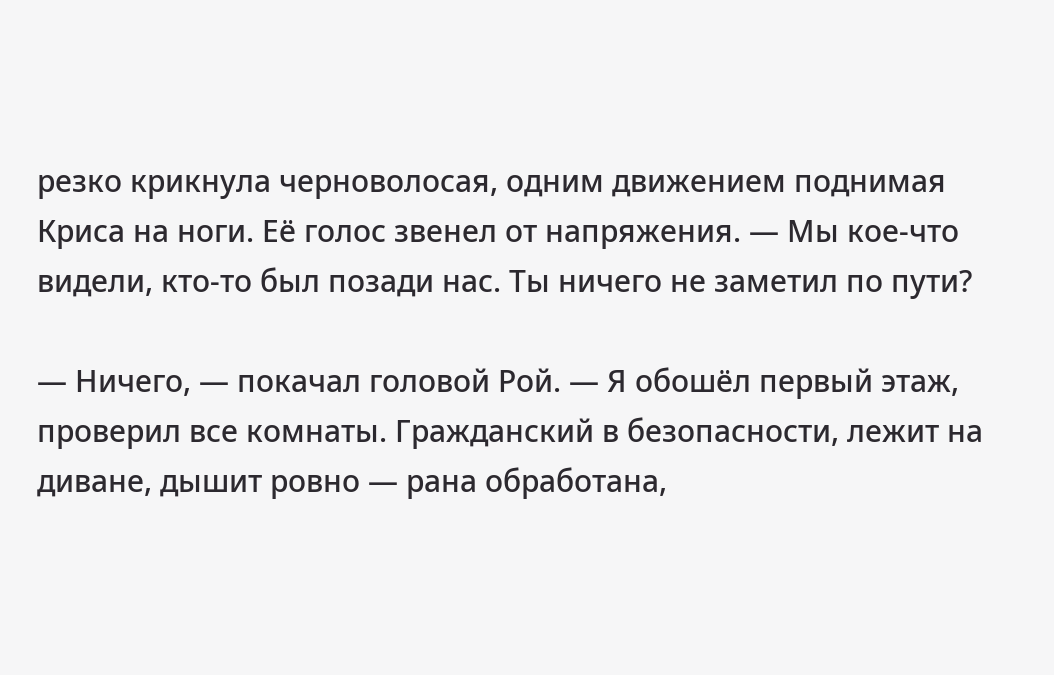резко крикнула черноволосая, одним движением поднимая Криса на ноги. Её голос звенел от напряжения. — Мы кое-что видели, кто‑то был позади нас. Ты ничего не заметил по пути?

— Ничего, — покачал головой Рой. — Я обошёл первый этаж, проверил все комнаты. Гражданский в безопасности, лежит на диване, дышит ровно — рана обработана,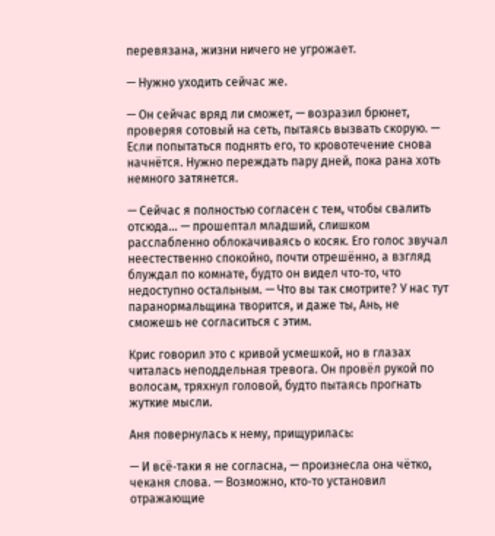перевязана, жизни ничего не угрожает.

— Нужно уходить сейчас же.

— Он сейчас вряд ли сможет, — возразил брюнет, проверяя сотовый на сеть, пытаясь вызвать скорую. — Если попытаться поднять его, то кровотечение снова начнётся. Нужно переждать пару дней, пока рана хоть немного затянется.

— Сейчас я полностью согласен с тем, чтобы свалить отсюда… — прошептал младший, слишком расслабленно облокачиваясь о косяк. Его голос звучал неестественно спокойно, почти отрешённо, а взгляд блуждал по комнате, будто он видел что‑то, что недоступно остальным. — Что вы так смотрите? У нас тут паранормальщина творится, и даже ты, Ань, не сможешь не согласиться с этим.

Крис говорил это с кривой усмешкой, но в глазах читалась неподдельная тревога. Он провёл рукой по волосам, тряхнул головой, будто пытаясь прогнать жуткие мысли.

Аня повернулась к нему, прищурилась:

— И всё‑таки я не согласна, — произнесла она чётко, чеканя слова. — Возможно, кто‑то установил отражающие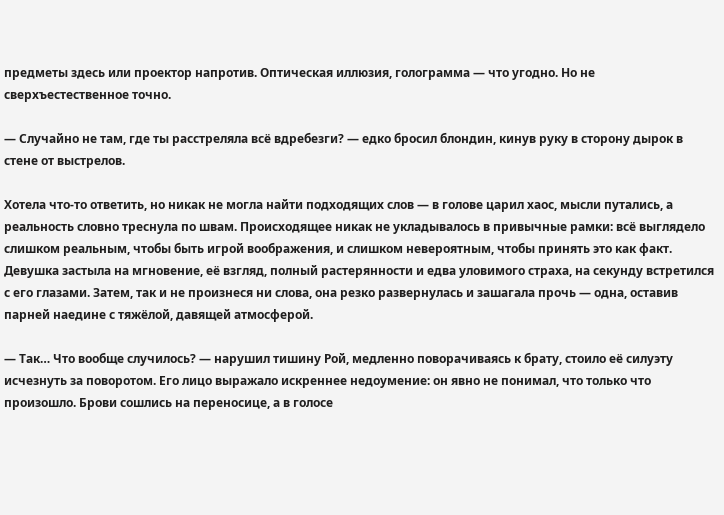предметы здесь или проектор напротив. Оптическая иллюзия, голограмма — что угодно. Но не сверхъестественное точно.

— Случайно не там, где ты расстреляла всё вдребезги? — едко бросил блондин, кинув руку в сторону дырок в стене от выстрелов.

Хотела что-то ответить, но никак не могла найти подходящих слов — в голове царил хаос, мысли путались, а реальность словно треснула по швам. Происходящее никак не укладывалось в привычные рамки: всё выглядело слишком реальным, чтобы быть игрой воображения, и слишком невероятным, чтобы принять это как факт. Девушка застыла на мгновение, её взгляд, полный растерянности и едва уловимого страха, на секунду встретился с его глазами. Затем, так и не произнеся ни слова, она резко развернулась и зашагала прочь — одна, оставив парней наедине с тяжёлой, давящей атмосферой.

— Так… Что вообще случилось? — нарушил тишину Рой, медленно поворачиваясь к брату, стоило её силуэту исчезнуть за поворотом. Его лицо выражало искреннее недоумение: он явно не понимал, что только что произошло. Брови сошлись на переносице, а в голосе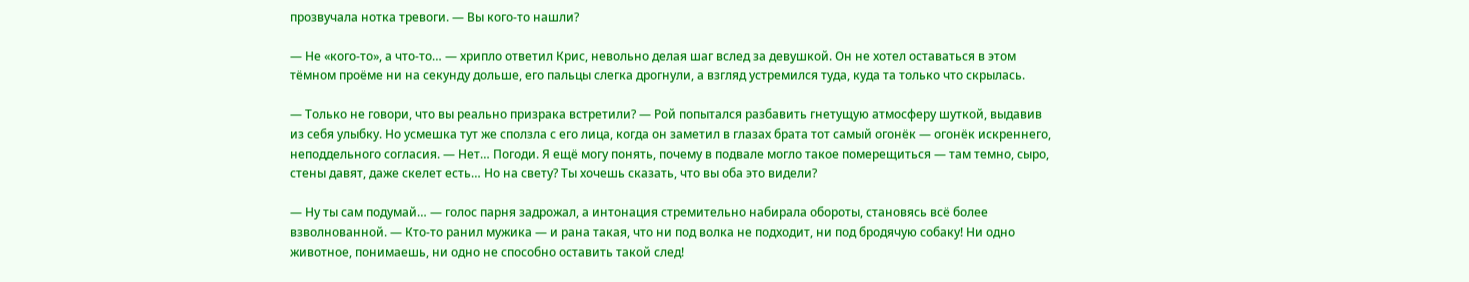прозвучала нотка тревоги. — Вы кого‑то нашли?

— Не «кого‑то», а что‑то… — хрипло ответил Крис, невольно делая шаг вслед за девушкой. Он не хотел оставаться в этом тёмном проёме ни на секунду дольше, его пальцы слегка дрогнули, а взгляд устремился туда, куда та только что скрылась.

— Только не говори, что вы реально призрака встретили? — Рой попытался разбавить гнетущую атмосферу шуткой, выдавив из себя улыбку. Но усмешка тут же сползла с его лица, когда он заметил в глазах брата тот самый огонёк — огонёк искреннего, неподдельного согласия. — Нет… Погоди. Я ещё могу понять, почему в подвале могло такое померещиться — там темно, сыро, стены давят, даже скелет есть… Но на свету? Ты хочешь сказать, что вы оба это видели?

— Ну ты сам подумай… — голос парня задрожал, а интонация стремительно набирала обороты, становясь всё более взволнованной. — Кто‑то ранил мужика — и рана такая, что ни под волка не подходит, ни под бродячую собаку! Ни одно животное, понимаешь, ни одно не способно оставить такой след!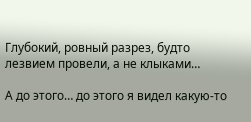Глубокий, ровный разрез, будто лезвием провели, а не клыками…

А до этого… до этого я видел какую‑то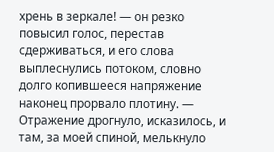хрень в зеркале! — он резко повысил голос, перестав сдерживаться, и его слова выплеснулись потоком, словно долго копившееся напряжение наконец прорвало плотину. — Отражение дрогнуло, исказилось, и там, за моей спиной, мелькнуло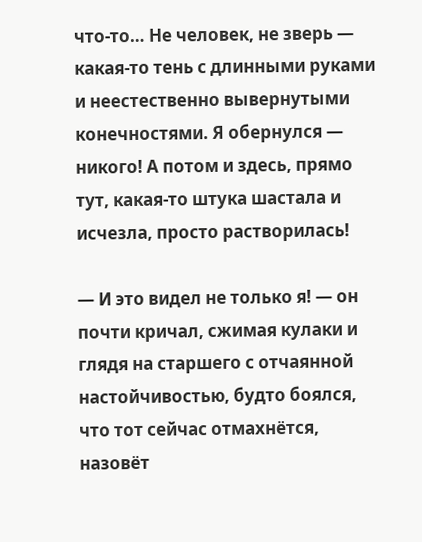что‑то… Не человек, не зверь — какая‑то тень с длинными руками и неестественно вывернутыми конечностями. Я обернулся — никого! А потом и здесь, прямо тут, какая‑то штука шастала и исчезла, просто растворилась!

— И это видел не только я! — он почти кричал, сжимая кулаки и глядя на старшего с отчаянной настойчивостью, будто боялся, что тот сейчас отмахнётся, назовёт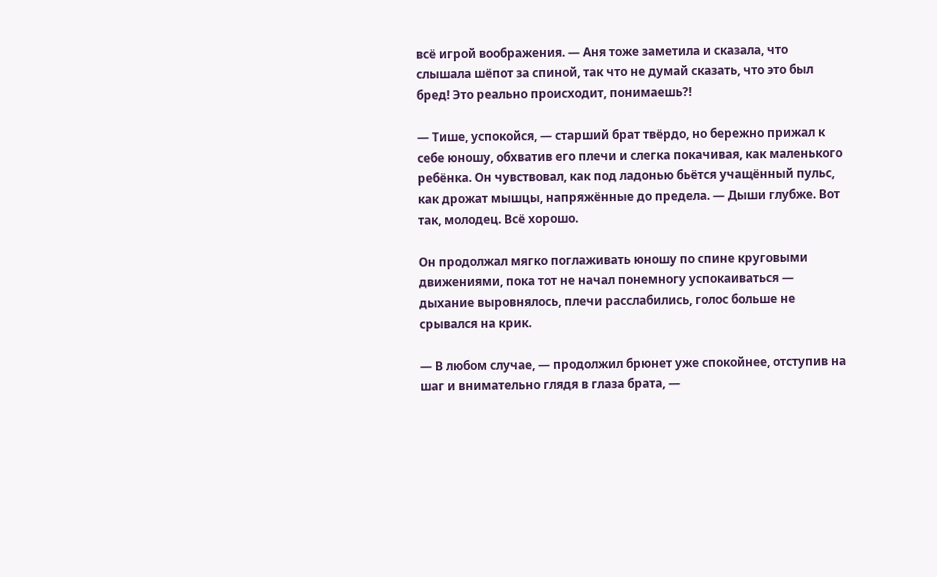всё игрой воображения. — Аня тоже заметила и сказала, что слышала шёпот за спиной, так что не думай сказать, что это был бред! Это реально происходит, понимаешь?!

— Тише, успокойся, — старший брат твёрдо, но бережно прижал к себе юношу, обхватив его плечи и слегка покачивая, как маленького ребёнка. Он чувствовал, как под ладонью бьётся учащённый пульс, как дрожат мышцы, напряжённые до предела. — Дыши глубже. Вот так, молодец. Всё хорошо.

Он продолжал мягко поглаживать юношу по спине круговыми движениями, пока тот не начал понемногу успокаиваться — дыхание выровнялось, плечи расслабились, голос больше не срывался на крик.

— В любом случае, — продолжил брюнет уже спокойнее, отступив на шаг и внимательно глядя в глаза брата, —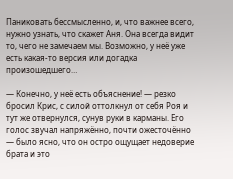Паниковать бессмысленно, и, что важнее всего, нужно узнать, что скажет Аня. Она всегда видит то, чего не замечаем мы. Возможно, у неё уже есть какая‑то версия или догадка произошедшего…

— Конечно, у неё есть объяснение! — резко бросил Крис, с силой оттолкнул от себя Роя и тут же отвернулся, сунув руки в карманы. Его голос звучал напряжённо, почти ожесточённо — было ясно, что он остро ощущает недоверие брата и это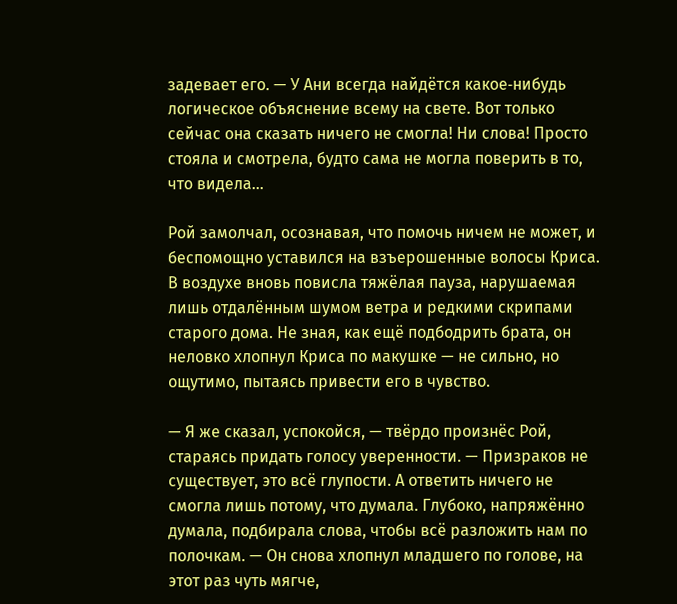задевает его. — У Ани всегда найдётся какое‑нибудь логическое объяснение всему на свете. Вот только сейчас она сказать ничего не смогла! Ни слова! Просто стояла и смотрела, будто сама не могла поверить в то, что видела…

Рой замолчал, осознавая, что помочь ничем не может, и беспомощно уставился на взъерошенные волосы Криса. В воздухе вновь повисла тяжёлая пауза, нарушаемая лишь отдалённым шумом ветра и редкими скрипами старого дома. Не зная, как ещё подбодрить брата, он неловко хлопнул Криса по макушке — не сильно, но ощутимо, пытаясь привести его в чувство.

— Я же сказал, успокойся, — твёрдо произнёс Рой, стараясь придать голосу уверенности. — Призраков не существует, это всё глупости. А ответить ничего не смогла лишь потому, что думала. Глубоко, напряжённо думала, подбирала слова, чтобы всё разложить нам по полочкам. — Он снова хлопнул младшего по голове, на этот раз чуть мягче,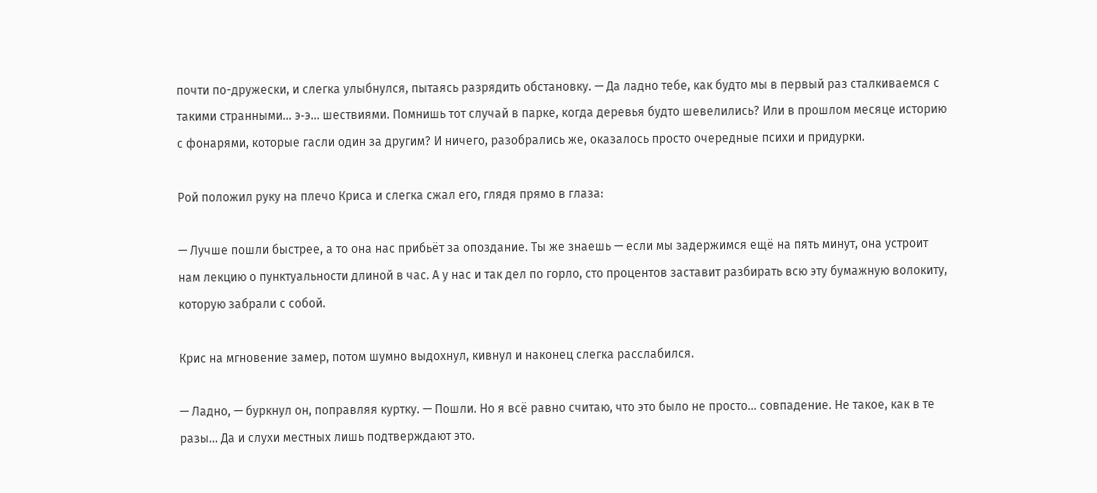почти по-дружески, и слегка улыбнулся, пытаясь разрядить обстановку. — Да ладно тебе, как будто мы в первый раз сталкиваемся с такими странными… э‑э… шествиями. Помнишь тот случай в парке, когда деревья будто шевелились? Или в прошлом месяце историю с фонарями, которые гасли один за другим? И ничего, разобрались же, оказалось просто очередные психи и придурки.

Рой положил руку на плечо Криса и слегка сжал его, глядя прямо в глаза:

— Лучше пошли быстрее, а то она нас прибьёт за опоздание. Ты же знаешь — если мы задержимся ещё на пять минут, она устроит нам лекцию о пунктуальности длиной в час. А у нас и так дел по горло, сто процентов заставит разбирать всю эту бумажную волокиту, которую забрали с собой.

Крис на мгновение замер, потом шумно выдохнул, кивнул и наконец слегка расслабился.

— Ладно, — буркнул он, поправляя куртку. — Пошли. Но я всё равно считаю, что это было не просто… совпадение. Не такое, как в те разы... Да и слухи местных лишь подтверждают это.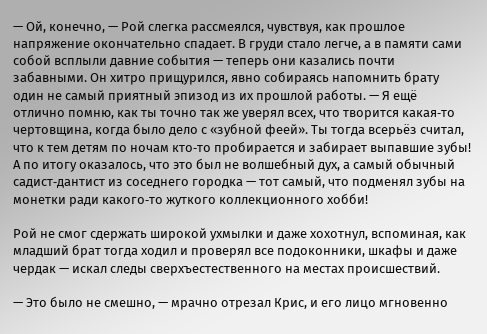— Ой, конечно, — Рой слегка рассмеялся, чувствуя, как прошлое напряжение окончательно спадает. В груди стало легче, а в памяти сами собой всплыли давние события — теперь они казались почти забавными. Он хитро прищурился, явно собираясь напомнить брату один не самый приятный эпизод из их прошлой работы. — Я ещё отлично помню, как ты точно так же уверял всех, что творится какая‑то чертовщина, когда было дело с «зубной феей». Ты тогда всерьёз считал, что к тем детям по ночам кто‑то пробирается и забирает выпавшие зубы! А по итогу оказалось, что это был не волшебный дух, а самый обычный садист‑дантист из соседнего городка — тот самый, что подменял зубы на монетки ради какого‑то жуткого коллекционного хобби!

Рой не смог сдержать широкой ухмылки и даже хохотнул, вспоминая, как младший брат тогда ходил и проверял все подоконники, шкафы и даже чердак — искал следы сверхъестественного на местах происшествий.

— Это было не смешно, — мрачно отрезал Крис, и его лицо мгновенно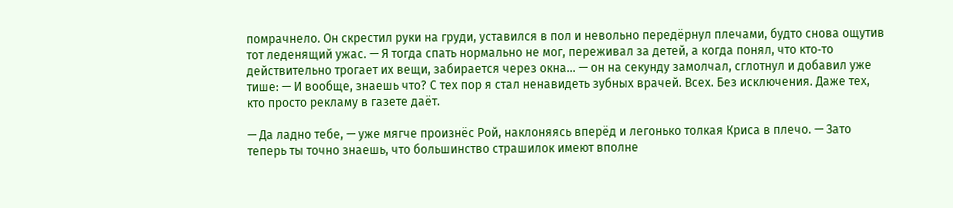помрачнело. Он скрестил руки на груди, уставился в пол и невольно передёрнул плечами, будто снова ощутив тот леденящий ужас. — Я тогда спать нормально не мог, переживал за детей, а когда понял, что кто‑то действительно трогает их вещи, забирается через окна… — он на секунду замолчал, сглотнул и добавил уже тише: — И вообще, знаешь что? С тех пор я стал ненавидеть зубных врачей. Всех. Без исключения. Даже тех, кто просто рекламу в газете даёт.

— Да ладно тебе, — уже мягче произнёс Рой, наклоняясь вперёд и легонько толкая Криса в плечо. — Зато теперь ты точно знаешь, что большинство страшилок имеют вполне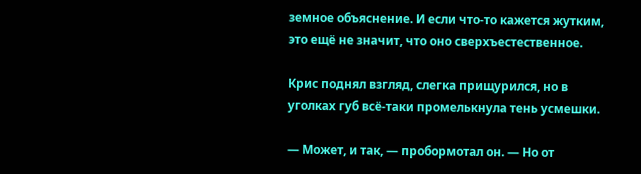земное объяснение. И если что‑то кажется жутким, это ещё не значит, что оно сверхъестественное.

Крис поднял взгляд, слегка прищурился, но в уголках губ всё‑таки промелькнула тень усмешки.

— Может, и так, — пробормотал он. — Но от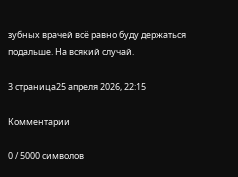зубных врачей всё равно буду держаться подальше. На всякий случай.

3 страница25 апреля 2026, 22:15

Комментарии

0 / 5000 символов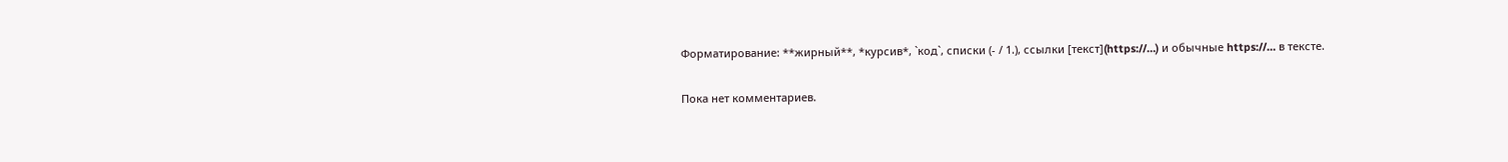Форматирование: **жирный**, *курсив*, `код`, списки (- / 1.), ссылки [текст](https://…) и обычные https://… в тексте.

Пока нет комментариев.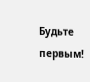Будьте первым!